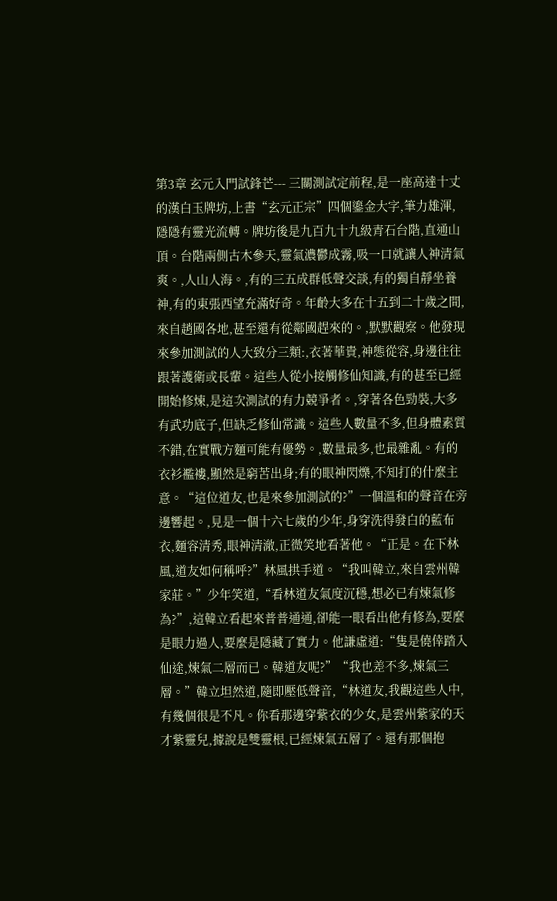第3章 玄元入門試鋒芒--- 三關測試定前程,是一座高達十丈的漢白玉牌坊,上書“玄元正宗”四個鎏金大字,筆力雄渾,隱隱有靈光流轉。牌坊後是九百九十九級青石台階,直通山頂。台階兩側古木參天,靈氣濃鬱成霧,吸一口就讓人神清氣爽。,人山人海。,有的三五成群低聲交談,有的獨自靜坐養神,有的東張西望充滿好奇。年齡大多在十五到二十歲之間,來自趙國各地,甚至還有從鄰國趕來的。,默默觀察。他發現來參加測試的人大致分三類:,衣著華貴,神態從容,身邊往往跟著護衛或長輩。這些人從小接觸修仙知識,有的甚至已經開始修煉,是這次測試的有力競爭者。,穿著各色勁裝,大多有武功底子,但缺乏修仙常識。這些人數量不多,但身體素質不錯,在實戰方麵可能有優勢。,數量最多,也最雜亂。有的衣衫襤褸,顯然是窮苦出身;有的眼神閃爍,不知打的什麼主意。“這位道友,也是來參加測試的?”一個溫和的聲音在旁邊響起。,見是一個十六七歲的少年,身穿洗得發白的藍布衣,麵容清秀,眼神清澈,正微笑地看著他。“正是。在下林風,道友如何稱呼?”林風拱手道。“我叫韓立,來自雲州韓家莊。”少年笑道,“看林道友氣度沉穩,想必已有煉氣修為?”,這韓立看起來普普通通,卻能一眼看出他有修為,要麼是眼力過人,要麼是隱藏了實力。他謙虛道:“隻是僥倖踏入仙途,煉氣二層而已。韓道友呢?”“我也差不多,煉氣三層。”韓立坦然道,隨即壓低聲音,“林道友,我觀這些人中,有幾個很是不凡。你看那邊穿紫衣的少女,是雲州紫家的天才紫靈兒,據說是雙靈根,已經煉氣五層了。還有那個抱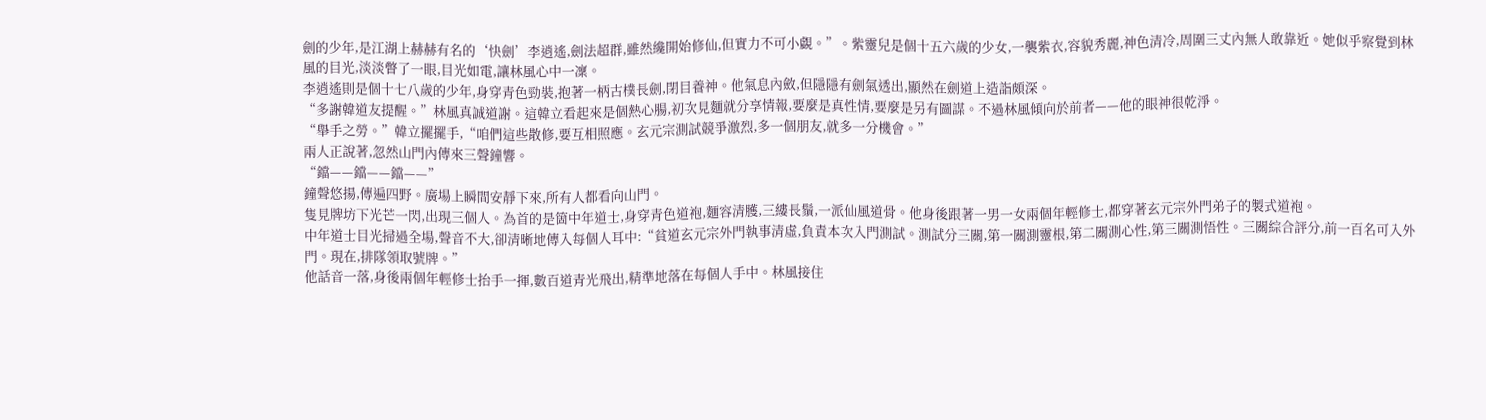劍的少年,是江湖上赫赫有名的‘快劍’李逍遙,劍法超群,雖然纔開始修仙,但實力不可小覷。”。紫靈兒是個十五六歲的少女,一襲紫衣,容貌秀麗,神色清冷,周圍三丈內無人敢靠近。她似乎察覺到林風的目光,淡淡瞥了一眼,目光如電,讓林風心中一凜。
李逍遙則是個十七八歲的少年,身穿青色勁裝,抱著一柄古樸長劍,閉目養神。他氣息內斂,但隱隱有劍氣透出,顯然在劍道上造詣頗深。
“多謝韓道友提醒。”林風真誠道謝。這韓立看起來是個熱心腸,初次見麵就分享情報,要麼是真性情,要麼是另有圖謀。不過林風傾向於前者——他的眼神很乾淨。
“舉手之勞。”韓立擺擺手,“咱們這些散修,要互相照應。玄元宗測試競爭激烈,多一個朋友,就多一分機會。”
兩人正說著,忽然山門內傳來三聲鐘響。
“鐺——鐺——鐺——”
鐘聲悠揚,傳遍四野。廣場上瞬間安靜下來,所有人都看向山門。
隻見牌坊下光芒一閃,出現三個人。為首的是箇中年道士,身穿青色道袍,麵容清臒,三縷長鬚,一派仙風道骨。他身後跟著一男一女兩個年輕修士,都穿著玄元宗外門弟子的製式道袍。
中年道士目光掃過全場,聲音不大,卻清晰地傳入每個人耳中:“貧道玄元宗外門執事清虛,負責本次入門測試。測試分三關,第一關測靈根,第二關測心性,第三關測悟性。三關綜合評分,前一百名可入外門。現在,排隊領取號牌。”
他話音一落,身後兩個年輕修士抬手一揮,數百道青光飛出,精準地落在每個人手中。林風接住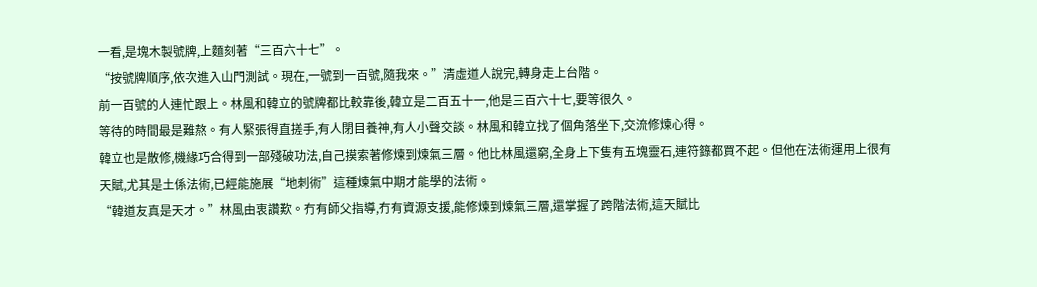一看,是塊木製號牌,上麵刻著“三百六十七”。
“按號牌順序,依次進入山門測試。現在,一號到一百號,隨我來。”清虛道人說完,轉身走上台階。
前一百號的人連忙跟上。林風和韓立的號牌都比較靠後,韓立是二百五十一,他是三百六十七,要等很久。
等待的時間最是難熬。有人緊張得直搓手,有人閉目養神,有人小聲交談。林風和韓立找了個角落坐下,交流修煉心得。
韓立也是散修,機緣巧合得到一部殘破功法,自己摸索著修煉到煉氣三層。他比林風還窮,全身上下隻有五塊靈石,連符籙都買不起。但他在法術運用上很有天賦,尤其是土係法術,已經能施展“地刺術”這種煉氣中期才能學的法術。
“韓道友真是天才。”林風由衷讚歎。冇有師父指導,冇有資源支援,能修煉到煉氣三層,還掌握了跨階法術,這天賦比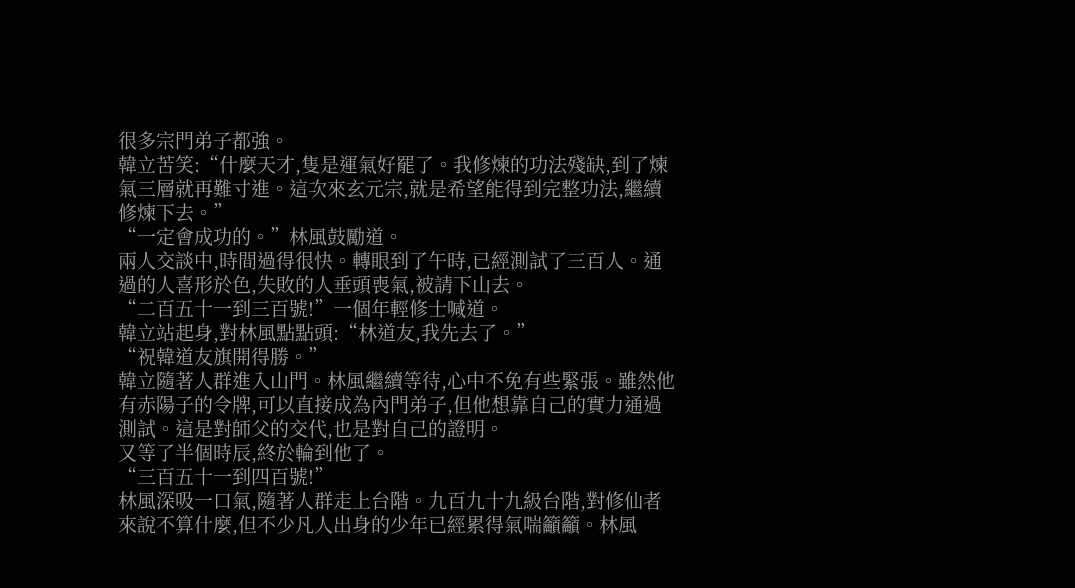很多宗門弟子都強。
韓立苦笑:“什麼天才,隻是運氣好罷了。我修煉的功法殘缺,到了煉氣三層就再難寸進。這次來玄元宗,就是希望能得到完整功法,繼續修煉下去。”
“一定會成功的。”林風鼓勵道。
兩人交談中,時間過得很快。轉眼到了午時,已經測試了三百人。通過的人喜形於色,失敗的人垂頭喪氣,被請下山去。
“二百五十一到三百號!”一個年輕修士喊道。
韓立站起身,對林風點點頭:“林道友,我先去了。”
“祝韓道友旗開得勝。”
韓立隨著人群進入山門。林風繼續等待,心中不免有些緊張。雖然他有赤陽子的令牌,可以直接成為內門弟子,但他想靠自己的實力通過測試。這是對師父的交代,也是對自己的證明。
又等了半個時辰,終於輪到他了。
“三百五十一到四百號!”
林風深吸一口氣,隨著人群走上台階。九百九十九級台階,對修仙者來說不算什麼,但不少凡人出身的少年已經累得氣喘籲籲。林風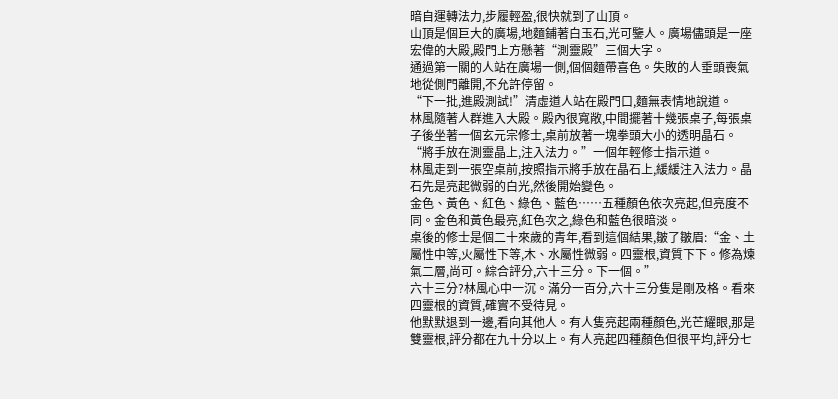暗自運轉法力,步履輕盈,很快就到了山頂。
山頂是個巨大的廣場,地麵鋪著白玉石,光可鑒人。廣場儘頭是一座宏偉的大殿,殿門上方懸著“測靈殿”三個大字。
通過第一關的人站在廣場一側,個個麵帶喜色。失敗的人垂頭喪氣地從側門離開,不允許停留。
“下一批,進殿測試!”清虛道人站在殿門口,麵無表情地說道。
林風隨著人群進入大殿。殿內很寬敞,中間擺著十幾張桌子,每張桌子後坐著一個玄元宗修士,桌前放著一塊拳頭大小的透明晶石。
“將手放在測靈晶上,注入法力。”一個年輕修士指示道。
林風走到一張空桌前,按照指示將手放在晶石上,緩緩注入法力。晶石先是亮起微弱的白光,然後開始變色。
金色、黃色、紅色、綠色、藍色……五種顏色依次亮起,但亮度不同。金色和黃色最亮,紅色次之,綠色和藍色很暗淡。
桌後的修士是個二十來歲的青年,看到這個結果,皺了皺眉:“金、土屬性中等,火屬性下等,木、水屬性微弱。四靈根,資質下下。修為煉氣二層,尚可。綜合評分,六十三分。下一個。”
六十三分?林風心中一沉。滿分一百分,六十三分隻是剛及格。看來四靈根的資質,確實不受待見。
他默默退到一邊,看向其他人。有人隻亮起兩種顏色,光芒耀眼,那是雙靈根,評分都在九十分以上。有人亮起四種顏色但很平均,評分七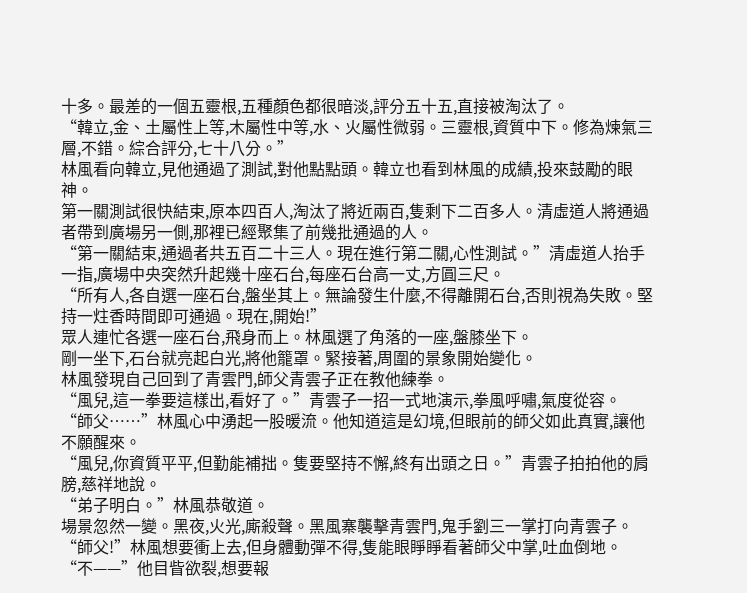十多。最差的一個五靈根,五種顏色都很暗淡,評分五十五,直接被淘汰了。
“韓立,金、土屬性上等,木屬性中等,水、火屬性微弱。三靈根,資質中下。修為煉氣三層,不錯。綜合評分,七十八分。”
林風看向韓立,見他通過了測試,對他點點頭。韓立也看到林風的成績,投來鼓勵的眼神。
第一關測試很快結束,原本四百人,淘汰了將近兩百,隻剩下二百多人。清虛道人將通過者帶到廣場另一側,那裡已經聚集了前幾批通過的人。
“第一關結束,通過者共五百二十三人。現在進行第二關,心性測試。”清虛道人抬手一指,廣場中央突然升起幾十座石台,每座石台高一丈,方圓三尺。
“所有人,各自選一座石台,盤坐其上。無論發生什麼,不得離開石台,否則視為失敗。堅持一炷香時間即可通過。現在,開始!”
眾人連忙各選一座石台,飛身而上。林風選了角落的一座,盤膝坐下。
剛一坐下,石台就亮起白光,將他籠罩。緊接著,周圍的景象開始變化。
林風發現自己回到了青雲門,師父青雲子正在教他練拳。
“風兒,這一拳要這樣出,看好了。”青雲子一招一式地演示,拳風呼嘯,氣度從容。
“師父……”林風心中湧起一股暖流。他知道這是幻境,但眼前的師父如此真實,讓他不願醒來。
“風兒,你資質平平,但勤能補拙。隻要堅持不懈,終有出頭之日。”青雲子拍拍他的肩膀,慈祥地說。
“弟子明白。”林風恭敬道。
場景忽然一變。黑夜,火光,廝殺聲。黑風寨襲擊青雲門,鬼手劉三一掌打向青雲子。
“師父!”林風想要衝上去,但身體動彈不得,隻能眼睜睜看著師父中掌,吐血倒地。
“不——”他目眥欲裂,想要報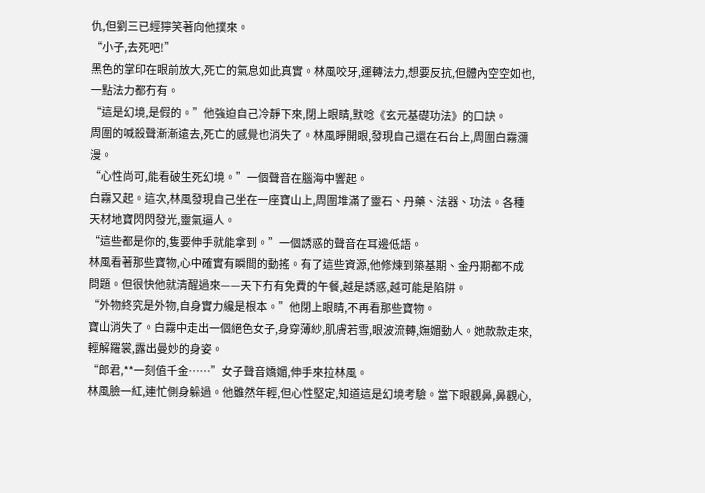仇,但劉三已經獰笑著向他撲來。
“小子,去死吧!”
黑色的掌印在眼前放大,死亡的氣息如此真實。林風咬牙,運轉法力,想要反抗,但體內空空如也,一點法力都冇有。
“這是幻境,是假的。”他強迫自己冷靜下來,閉上眼睛,默唸《玄元基礎功法》的口訣。
周圍的喊殺聲漸漸遠去,死亡的感覺也消失了。林風睜開眼,發現自己還在石台上,周圍白霧瀰漫。
“心性尚可,能看破生死幻境。”一個聲音在腦海中響起。
白霧又起。這次,林風發現自己坐在一座寶山上,周圍堆滿了靈石、丹藥、法器、功法。各種天材地寶閃閃發光,靈氣逼人。
“這些都是你的,隻要伸手就能拿到。”一個誘惑的聲音在耳邊低語。
林風看著那些寶物,心中確實有瞬間的動搖。有了這些資源,他修煉到築基期、金丹期都不成問題。但很快他就清醒過來——天下冇有免費的午餐,越是誘惑,越可能是陷阱。
“外物終究是外物,自身實力纔是根本。”他閉上眼睛,不再看那些寶物。
寶山消失了。白霧中走出一個絕色女子,身穿薄紗,肌膚若雪,眼波流轉,嫵媚動人。她款款走來,輕解羅裳,露出曼妙的身姿。
“郎君,**一刻值千金……”女子聲音嬌媚,伸手來拉林風。
林風臉一紅,連忙側身躲過。他雖然年輕,但心性堅定,知道這是幻境考驗。當下眼觀鼻,鼻觀心,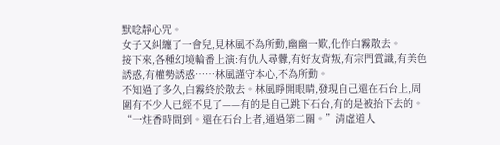默唸靜心咒。
女子又糾纏了一會兒,見林風不為所動,幽幽一歎,化作白霧散去。
接下來,各種幻境輪番上演:有仇人尋釁,有好友背叛,有宗門賞識,有美色誘惑,有權勢誘惑……林風謹守本心,不為所動。
不知過了多久,白霧終於散去。林風睜開眼睛,發現自己還在石台上,周圍有不少人已經不見了——有的是自己跳下石台,有的是被抬下去的。
“一炷香時間到。還在石台上者,通過第二關。”清虛道人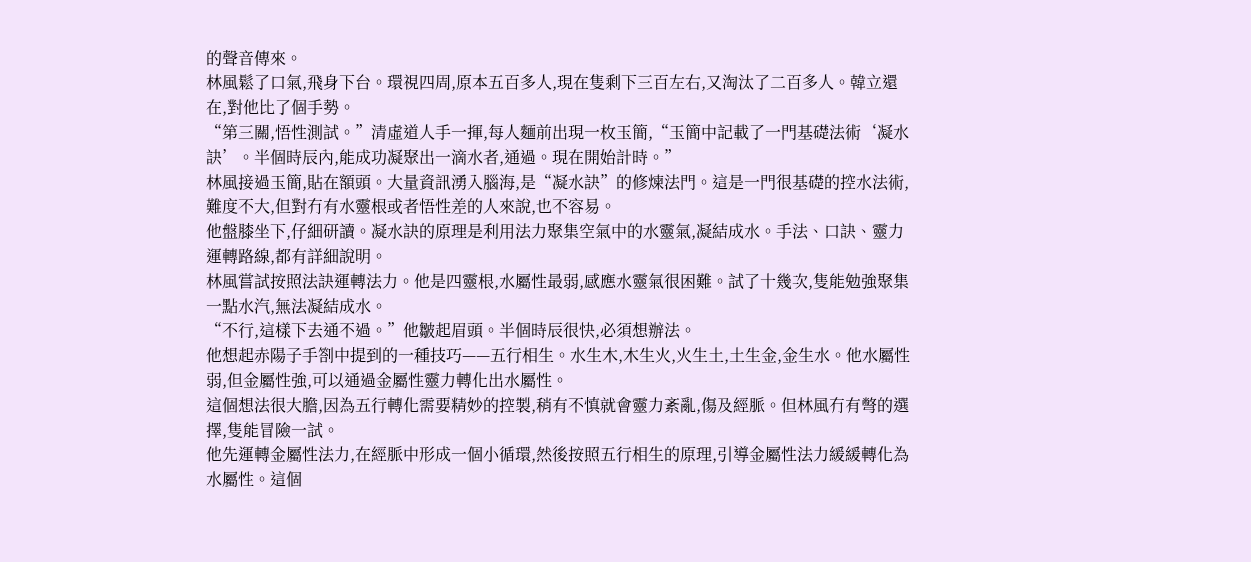的聲音傳來。
林風鬆了口氣,飛身下台。環視四周,原本五百多人,現在隻剩下三百左右,又淘汰了二百多人。韓立還在,對他比了個手勢。
“第三關,悟性測試。”清虛道人手一揮,每人麵前出現一枚玉簡,“玉簡中記載了一門基礎法術‘凝水訣’。半個時辰內,能成功凝聚出一滴水者,通過。現在開始計時。”
林風接過玉簡,貼在額頭。大量資訊湧入腦海,是“凝水訣”的修煉法門。這是一門很基礎的控水法術,難度不大,但對冇有水靈根或者悟性差的人來說,也不容易。
他盤膝坐下,仔細研讀。凝水訣的原理是利用法力聚集空氣中的水靈氣,凝結成水。手法、口訣、靈力運轉路線,都有詳細說明。
林風嘗試按照法訣運轉法力。他是四靈根,水屬性最弱,感應水靈氣很困難。試了十幾次,隻能勉強聚集一點水汽,無法凝結成水。
“不行,這樣下去通不過。”他皺起眉頭。半個時辰很快,必須想辦法。
他想起赤陽子手劄中提到的一種技巧——五行相生。水生木,木生火,火生土,土生金,金生水。他水屬性弱,但金屬性強,可以通過金屬性靈力轉化出水屬性。
這個想法很大膽,因為五行轉化需要精妙的控製,稍有不慎就會靈力紊亂,傷及經脈。但林風冇有彆的選擇,隻能冒險一試。
他先運轉金屬性法力,在經脈中形成一個小循環,然後按照五行相生的原理,引導金屬性法力緩緩轉化為水屬性。這個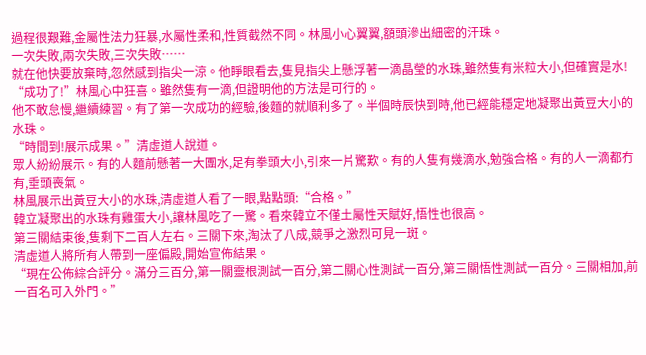過程很艱難,金屬性法力狂暴,水屬性柔和,性質截然不同。林風小心翼翼,額頭滲出細密的汗珠。
一次失敗,兩次失敗,三次失敗……
就在他快要放棄時,忽然感到指尖一涼。他睜眼看去,隻見指尖上懸浮著一滴晶瑩的水珠,雖然隻有米粒大小,但確實是水!
“成功了!”林風心中狂喜。雖然隻有一滴,但證明他的方法是可行的。
他不敢怠慢,繼續練習。有了第一次成功的經驗,後麵的就順利多了。半個時辰快到時,他已經能穩定地凝聚出黃豆大小的水珠。
“時間到!展示成果。”清虛道人說道。
眾人紛紛展示。有的人麵前懸著一大團水,足有拳頭大小,引來一片驚歎。有的人隻有幾滴水,勉強合格。有的人一滴都冇有,垂頭喪氣。
林風展示出黃豆大小的水珠,清虛道人看了一眼,點點頭:“合格。”
韓立凝聚出的水珠有雞蛋大小,讓林風吃了一驚。看來韓立不僅土屬性天賦好,悟性也很高。
第三關結束後,隻剩下二百人左右。三關下來,淘汰了八成,競爭之激烈可見一斑。
清虛道人將所有人帶到一座偏殿,開始宣佈結果。
“現在公佈綜合評分。滿分三百分,第一關靈根測試一百分,第二關心性測試一百分,第三關悟性測試一百分。三關相加,前一百名可入外門。”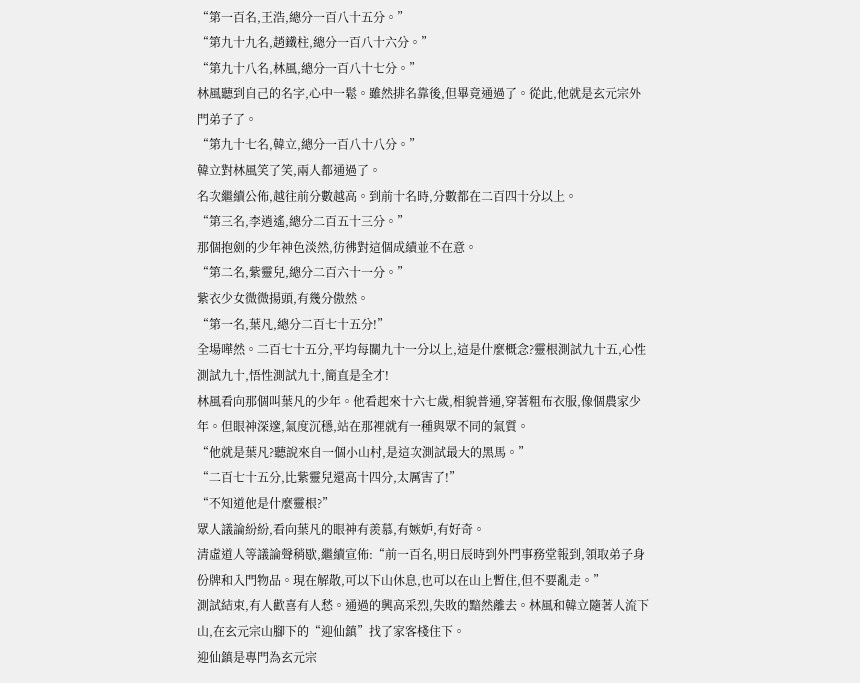“第一百名,王浩,總分一百八十五分。”
“第九十九名,趙鐵柱,總分一百八十六分。”
“第九十八名,林風,總分一百八十七分。”
林風聽到自己的名字,心中一鬆。雖然排名靠後,但畢竟通過了。從此,他就是玄元宗外門弟子了。
“第九十七名,韓立,總分一百八十八分。”
韓立對林風笑了笑,兩人都通過了。
名次繼續公佈,越往前分數越高。到前十名時,分數都在二百四十分以上。
“第三名,李逍遙,總分二百五十三分。”
那個抱劍的少年神色淡然,彷彿對這個成績並不在意。
“第二名,紫靈兒,總分二百六十一分。”
紫衣少女微微揚頭,有幾分傲然。
“第一名,葉凡,總分二百七十五分!”
全場嘩然。二百七十五分,平均每關九十一分以上,這是什麼概念?靈根測試九十五,心性測試九十,悟性測試九十,簡直是全才!
林風看向那個叫葉凡的少年。他看起來十六七歲,相貌普通,穿著粗布衣服,像個農家少年。但眼神深邃,氣度沉穩,站在那裡就有一種與眾不同的氣質。
“他就是葉凡?聽說來自一個小山村,是這次測試最大的黑馬。”
“二百七十五分,比紫靈兒還高十四分,太厲害了!”
“不知道他是什麼靈根?”
眾人議論紛紛,看向葉凡的眼神有羨慕,有嫉妒,有好奇。
清虛道人等議論聲稍歇,繼續宣佈:“前一百名,明日辰時到外門事務堂報到,領取弟子身份牌和入門物品。現在解散,可以下山休息,也可以在山上暫住,但不要亂走。”
測試結束,有人歡喜有人愁。通過的興高采烈,失敗的黯然離去。林風和韓立隨著人流下山,在玄元宗山腳下的“迎仙鎮”找了家客棧住下。
迎仙鎮是專門為玄元宗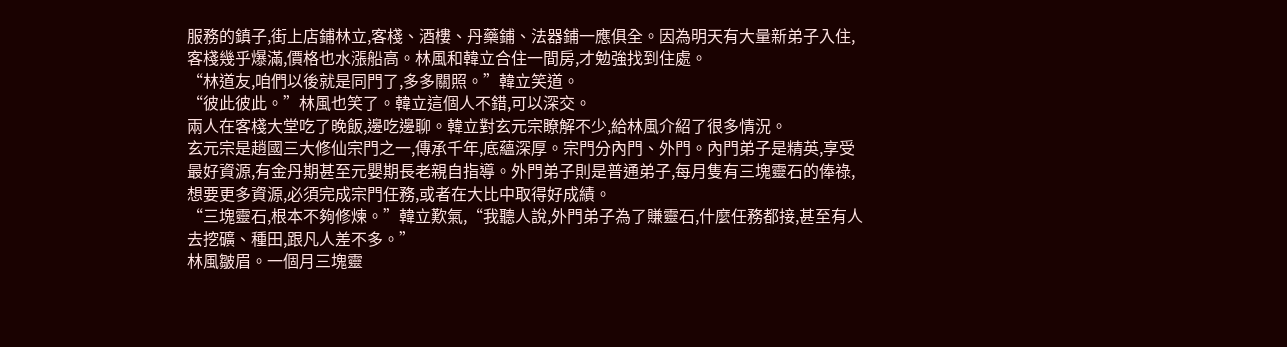服務的鎮子,街上店鋪林立,客棧、酒樓、丹藥鋪、法器鋪一應俱全。因為明天有大量新弟子入住,客棧幾乎爆滿,價格也水漲船高。林風和韓立合住一間房,才勉強找到住處。
“林道友,咱們以後就是同門了,多多關照。”韓立笑道。
“彼此彼此。”林風也笑了。韓立這個人不錯,可以深交。
兩人在客棧大堂吃了晚飯,邊吃邊聊。韓立對玄元宗瞭解不少,給林風介紹了很多情況。
玄元宗是趙國三大修仙宗門之一,傳承千年,底蘊深厚。宗門分內門、外門。內門弟子是精英,享受最好資源,有金丹期甚至元嬰期長老親自指導。外門弟子則是普通弟子,每月隻有三塊靈石的俸祿,想要更多資源,必須完成宗門任務,或者在大比中取得好成績。
“三塊靈石,根本不夠修煉。”韓立歎氣,“我聽人說,外門弟子為了賺靈石,什麼任務都接,甚至有人去挖礦、種田,跟凡人差不多。”
林風皺眉。一個月三塊靈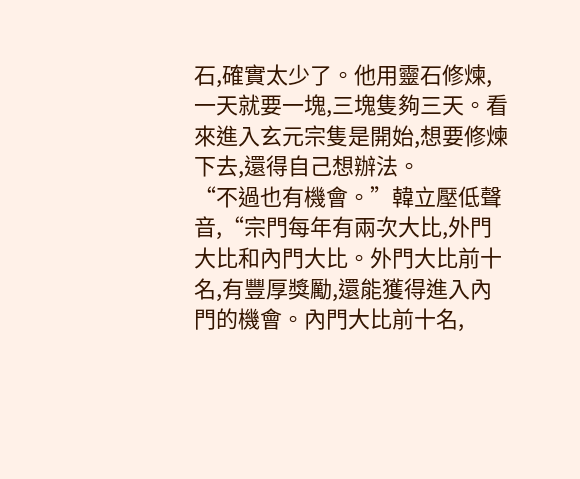石,確實太少了。他用靈石修煉,一天就要一塊,三塊隻夠三天。看來進入玄元宗隻是開始,想要修煉下去,還得自己想辦法。
“不過也有機會。”韓立壓低聲音,“宗門每年有兩次大比,外門大比和內門大比。外門大比前十名,有豐厚獎勵,還能獲得進入內門的機會。內門大比前十名,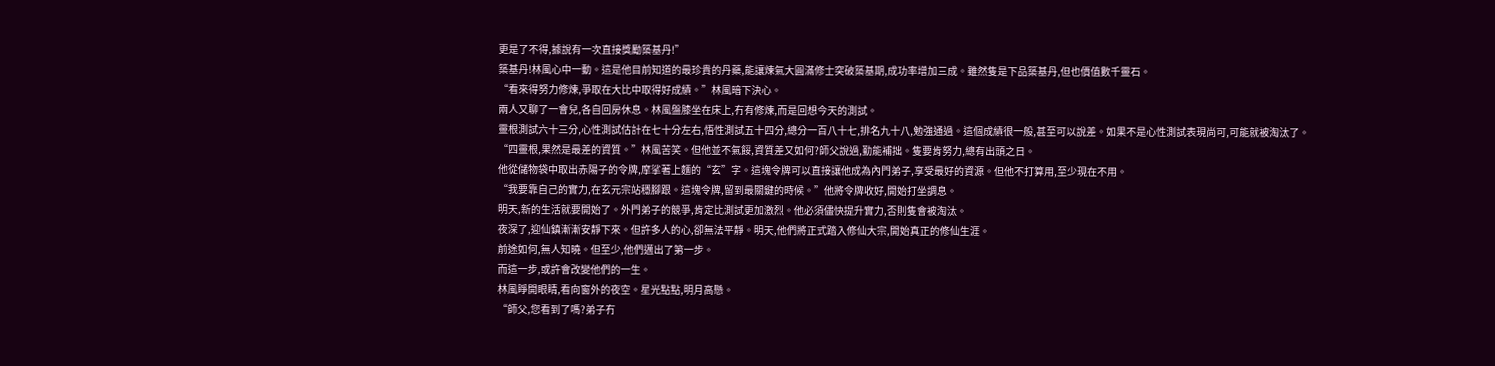更是了不得,據說有一次直接獎勵築基丹!”
築基丹!林風心中一動。這是他目前知道的最珍貴的丹藥,能讓煉氣大圓滿修士突破築基期,成功率增加三成。雖然隻是下品築基丹,但也價值數千靈石。
“看來得努力修煉,爭取在大比中取得好成績。”林風暗下決心。
兩人又聊了一會兒,各自回房休息。林風盤膝坐在床上,冇有修煉,而是回想今天的測試。
靈根測試六十三分,心性測試估計在七十分左右,悟性測試五十四分,總分一百八十七,排名九十八,勉強通過。這個成績很一般,甚至可以說差。如果不是心性測試表現尚可,可能就被淘汰了。
“四靈根,果然是最差的資質。”林風苦笑。但他並不氣餒,資質差又如何?師父說過,勤能補拙。隻要肯努力,總有出頭之日。
他從儲物袋中取出赤陽子的令牌,摩挲著上麵的“玄”字。這塊令牌可以直接讓他成為內門弟子,享受最好的資源。但他不打算用,至少現在不用。
“我要靠自己的實力,在玄元宗站穩腳跟。這塊令牌,留到最關鍵的時候。”他將令牌收好,開始打坐調息。
明天,新的生活就要開始了。外門弟子的競爭,肯定比測試更加激烈。他必須儘快提升實力,否則隻會被淘汰。
夜深了,迎仙鎮漸漸安靜下來。但許多人的心,卻無法平靜。明天,他們將正式踏入修仙大宗,開始真正的修仙生涯。
前途如何,無人知曉。但至少,他們邁出了第一步。
而這一步,或許會改變他們的一生。
林風睜開眼睛,看向窗外的夜空。星光點點,明月高懸。
“師父,您看到了嗎?弟子冇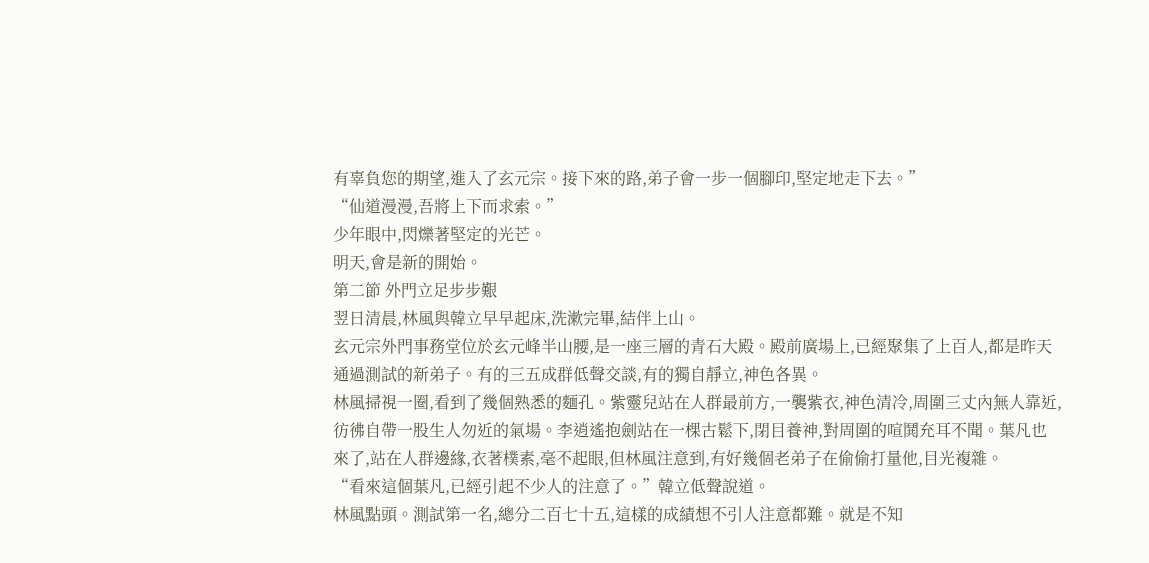有辜負您的期望,進入了玄元宗。接下來的路,弟子會一步一個腳印,堅定地走下去。”
“仙道漫漫,吾將上下而求索。”
少年眼中,閃爍著堅定的光芒。
明天,會是新的開始。
第二節 外門立足步步艱
翌日清晨,林風與韓立早早起床,洗漱完畢,結伴上山。
玄元宗外門事務堂位於玄元峰半山腰,是一座三層的青石大殿。殿前廣場上,已經聚集了上百人,都是昨天通過測試的新弟子。有的三五成群低聲交談,有的獨自靜立,神色各異。
林風掃視一圈,看到了幾個熟悉的麵孔。紫靈兒站在人群最前方,一襲紫衣,神色清冷,周圍三丈內無人靠近,彷彿自帶一股生人勿近的氣場。李逍遙抱劍站在一棵古鬆下,閉目養神,對周圍的喧鬨充耳不聞。葉凡也來了,站在人群邊緣,衣著樸素,毫不起眼,但林風注意到,有好幾個老弟子在偷偷打量他,目光複雜。
“看來這個葉凡,已經引起不少人的注意了。”韓立低聲說道。
林風點頭。測試第一名,總分二百七十五,這樣的成績想不引人注意都難。就是不知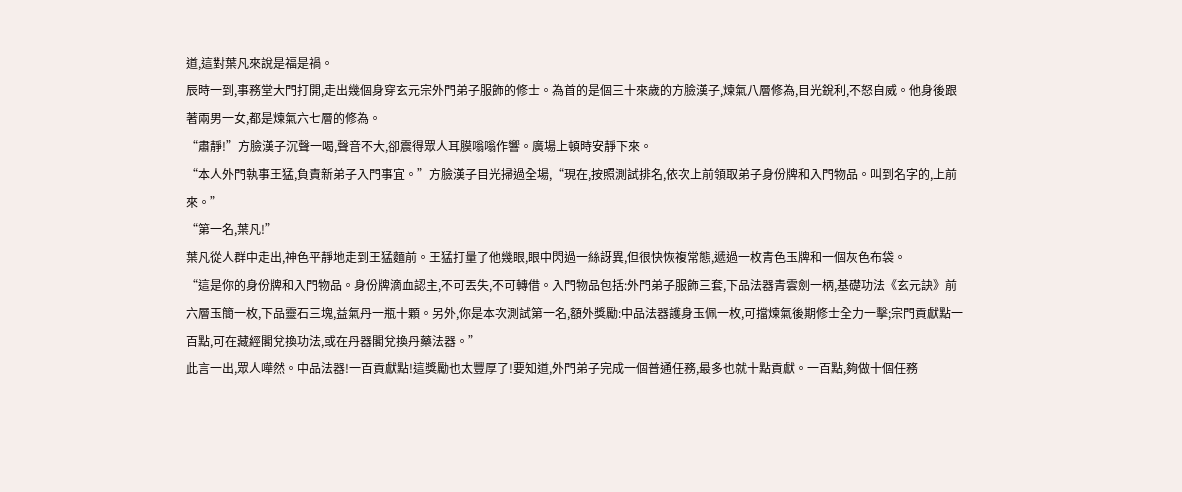道,這對葉凡來說是福是禍。
辰時一到,事務堂大門打開,走出幾個身穿玄元宗外門弟子服飾的修士。為首的是個三十來歲的方臉漢子,煉氣八層修為,目光銳利,不怒自威。他身後跟著兩男一女,都是煉氣六七層的修為。
“肅靜!”方臉漢子沉聲一喝,聲音不大,卻震得眾人耳膜嗡嗡作響。廣場上頓時安靜下來。
“本人外門執事王猛,負責新弟子入門事宜。”方臉漢子目光掃過全場,“現在,按照測試排名,依次上前領取弟子身份牌和入門物品。叫到名字的,上前來。”
“第一名,葉凡!”
葉凡從人群中走出,神色平靜地走到王猛麵前。王猛打量了他幾眼,眼中閃過一絲訝異,但很快恢複常態,遞過一枚青色玉牌和一個灰色布袋。
“這是你的身份牌和入門物品。身份牌滴血認主,不可丟失,不可轉借。入門物品包括:外門弟子服飾三套,下品法器青雲劍一柄,基礎功法《玄元訣》前六層玉簡一枚,下品靈石三塊,益氣丹一瓶十顆。另外,你是本次測試第一名,額外獎勵:中品法器護身玉佩一枚,可擋煉氣後期修士全力一擊;宗門貢獻點一百點,可在藏經閣兌換功法,或在丹器閣兌換丹藥法器。”
此言一出,眾人嘩然。中品法器!一百貢獻點!這獎勵也太豐厚了!要知道,外門弟子完成一個普通任務,最多也就十點貢獻。一百點,夠做十個任務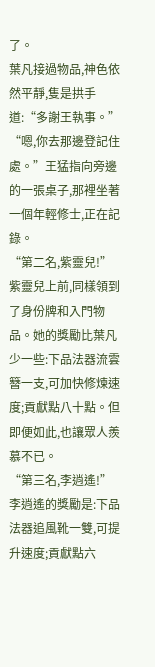了。
葉凡接過物品,神色依然平靜,隻是拱手道:“多謝王執事。”
“嗯,你去那邊登記住處。”王猛指向旁邊的一張桌子,那裡坐著一個年輕修士,正在記錄。
“第二名,紫靈兒!”
紫靈兒上前,同樣領到了身份牌和入門物品。她的獎勵比葉凡少一些:下品法器流雲簪一支,可加快修煉速度;貢獻點八十點。但即便如此,也讓眾人羨慕不已。
“第三名,李逍遙!”
李逍遙的獎勵是:下品法器追風靴一雙,可提升速度;貢獻點六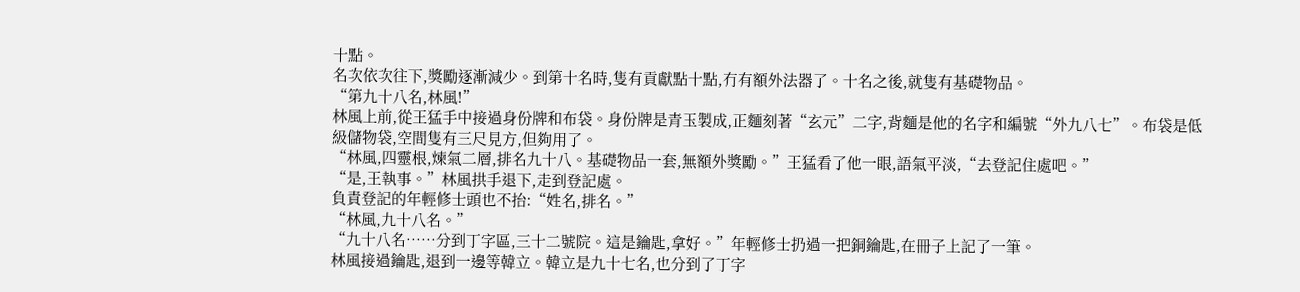十點。
名次依次往下,獎勵逐漸減少。到第十名時,隻有貢獻點十點,冇有額外法器了。十名之後,就隻有基礎物品。
“第九十八名,林風!”
林風上前,從王猛手中接過身份牌和布袋。身份牌是青玉製成,正麵刻著“玄元”二字,背麵是他的名字和編號“外九八七”。布袋是低級儲物袋,空間隻有三尺見方,但夠用了。
“林風,四靈根,煉氣二層,排名九十八。基礎物品一套,無額外獎勵。”王猛看了他一眼,語氣平淡,“去登記住處吧。”
“是,王執事。”林風拱手退下,走到登記處。
負責登記的年輕修士頭也不抬:“姓名,排名。”
“林風,九十八名。”
“九十八名……分到丁字區,三十二號院。這是鑰匙,拿好。”年輕修士扔過一把銅鑰匙,在冊子上記了一筆。
林風接過鑰匙,退到一邊等韓立。韓立是九十七名,也分到了丁字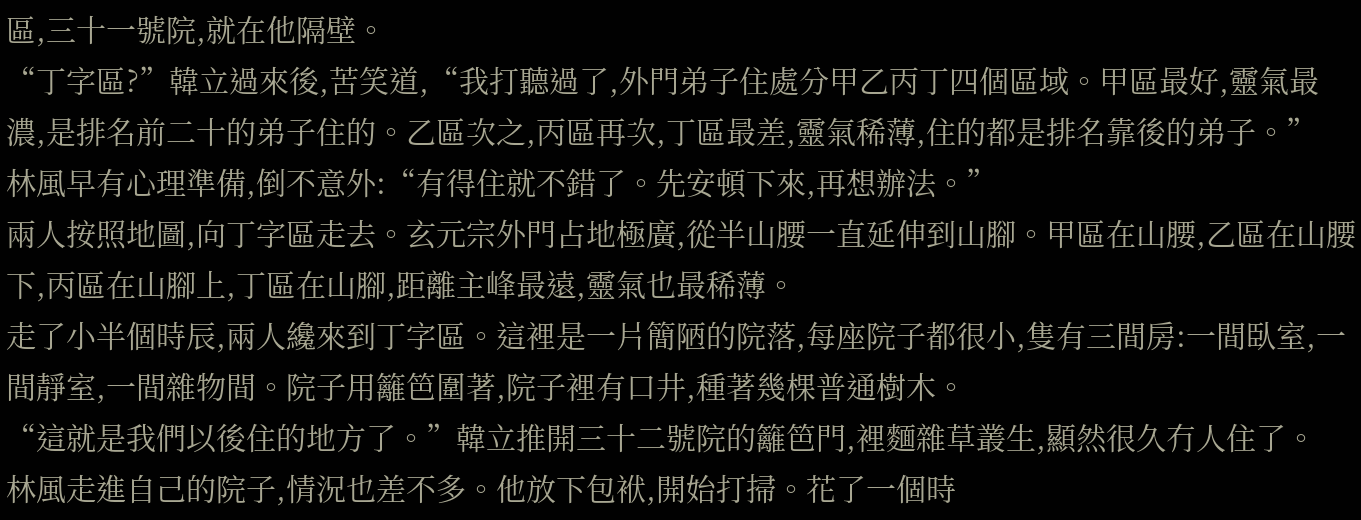區,三十一號院,就在他隔壁。
“丁字區?”韓立過來後,苦笑道,“我打聽過了,外門弟子住處分甲乙丙丁四個區域。甲區最好,靈氣最濃,是排名前二十的弟子住的。乙區次之,丙區再次,丁區最差,靈氣稀薄,住的都是排名靠後的弟子。”
林風早有心理準備,倒不意外:“有得住就不錯了。先安頓下來,再想辦法。”
兩人按照地圖,向丁字區走去。玄元宗外門占地極廣,從半山腰一直延伸到山腳。甲區在山腰,乙區在山腰下,丙區在山腳上,丁區在山腳,距離主峰最遠,靈氣也最稀薄。
走了小半個時辰,兩人纔來到丁字區。這裡是一片簡陋的院落,每座院子都很小,隻有三間房:一間臥室,一間靜室,一間雜物間。院子用籬笆圍著,院子裡有口井,種著幾棵普通樹木。
“這就是我們以後住的地方了。”韓立推開三十二號院的籬笆門,裡麵雜草叢生,顯然很久冇人住了。
林風走進自己的院子,情況也差不多。他放下包袱,開始打掃。花了一個時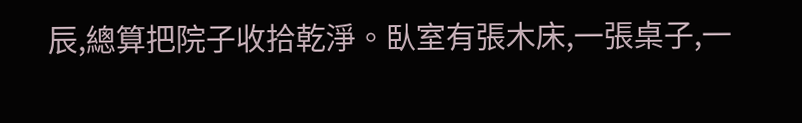辰,總算把院子收拾乾淨。臥室有張木床,一張桌子,一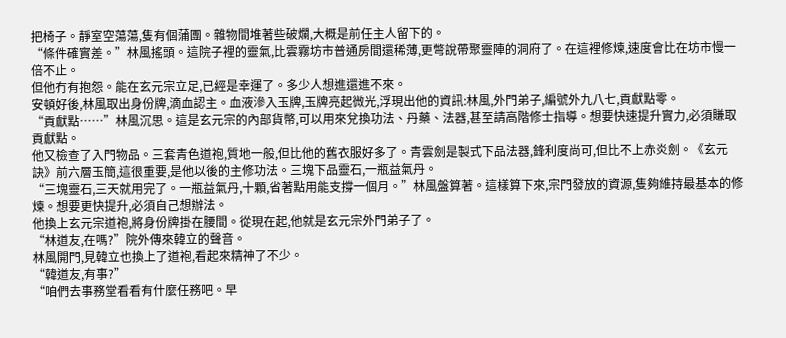把椅子。靜室空蕩蕩,隻有個蒲團。雜物間堆著些破爛,大概是前任主人留下的。
“條件確實差。”林風搖頭。這院子裡的靈氣,比雲霧坊市普通房間還稀薄,更彆說帶聚靈陣的洞府了。在這裡修煉,速度會比在坊市慢一倍不止。
但他冇有抱怨。能在玄元宗立足,已經是幸運了。多少人想進還進不來。
安頓好後,林風取出身份牌,滴血認主。血液滲入玉牌,玉牌亮起微光,浮現出他的資訊:林風,外門弟子,編號外九八七,貢獻點零。
“貢獻點……”林風沉思。這是玄元宗的內部貨幣,可以用來兌換功法、丹藥、法器,甚至請高階修士指導。想要快速提升實力,必須賺取貢獻點。
他又檢查了入門物品。三套青色道袍,質地一般,但比他的舊衣服好多了。青雲劍是製式下品法器,鋒利度尚可,但比不上赤炎劍。《玄元訣》前六層玉簡,這很重要,是他以後的主修功法。三塊下品靈石,一瓶益氣丹。
“三塊靈石,三天就用完了。一瓶益氣丹,十顆,省著點用能支撐一個月。”林風盤算著。這樣算下來,宗門發放的資源,隻夠維持最基本的修煉。想要更快提升,必須自己想辦法。
他換上玄元宗道袍,將身份牌掛在腰間。從現在起,他就是玄元宗外門弟子了。
“林道友,在嗎?”院外傳來韓立的聲音。
林風開門,見韓立也換上了道袍,看起來精神了不少。
“韓道友,有事?”
“咱們去事務堂看看有什麼任務吧。早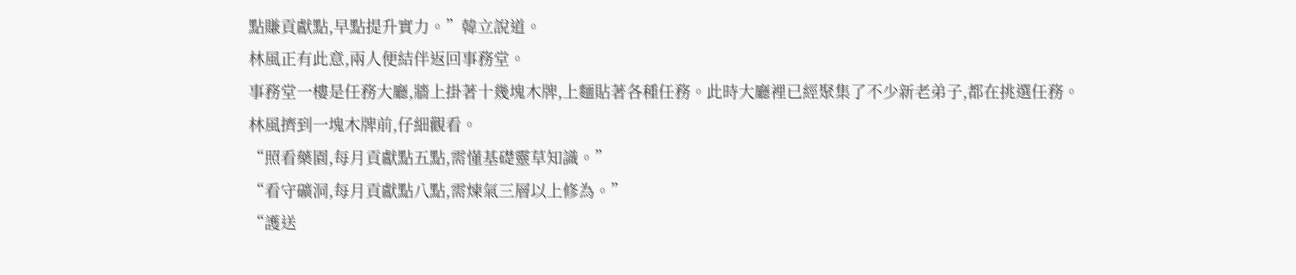點賺貢獻點,早點提升實力。”韓立說道。
林風正有此意,兩人便結伴返回事務堂。
事務堂一樓是任務大廳,牆上掛著十幾塊木牌,上麵貼著各種任務。此時大廳裡已經聚集了不少新老弟子,都在挑選任務。
林風擠到一塊木牌前,仔細觀看。
“照看藥園,每月貢獻點五點,需懂基礎靈草知識。”
“看守礦洞,每月貢獻點八點,需煉氣三層以上修為。”
“護送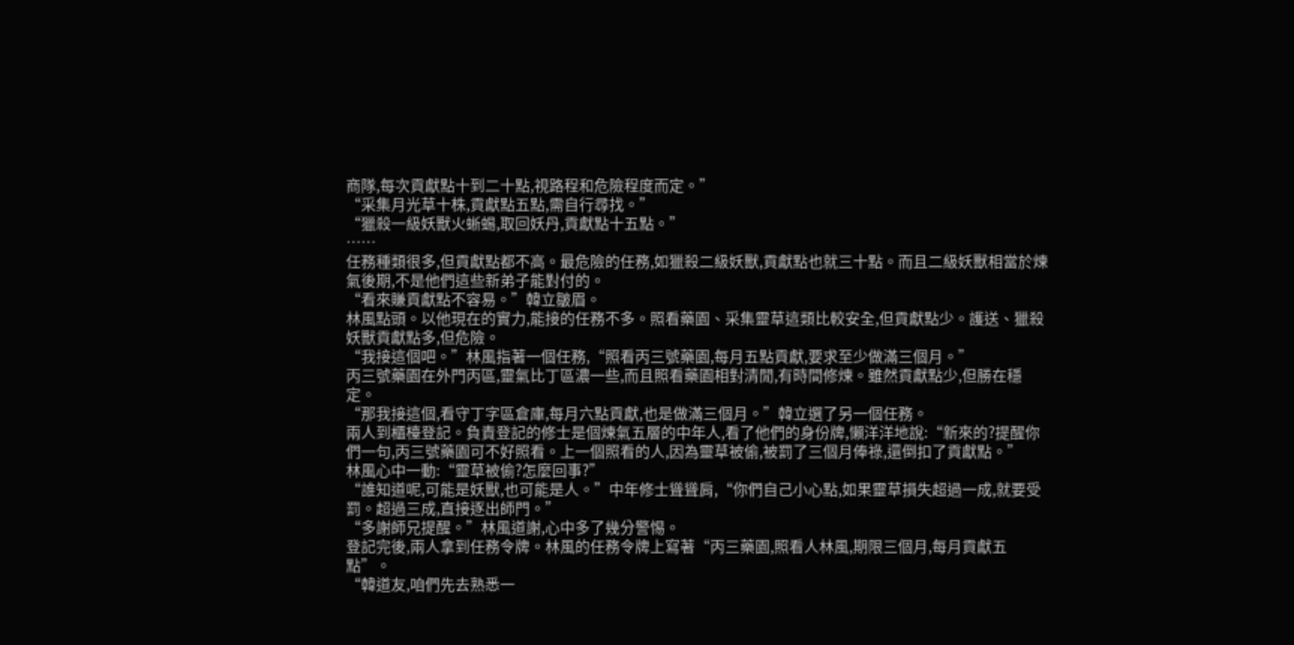商隊,每次貢獻點十到二十點,視路程和危險程度而定。”
“采集月光草十株,貢獻點五點,需自行尋找。”
“獵殺一級妖獸火蜥蜴,取回妖丹,貢獻點十五點。”
……
任務種類很多,但貢獻點都不高。最危險的任務,如獵殺二級妖獸,貢獻點也就三十點。而且二級妖獸相當於煉氣後期,不是他們這些新弟子能對付的。
“看來賺貢獻點不容易。”韓立皺眉。
林風點頭。以他現在的實力,能接的任務不多。照看藥園、采集靈草這類比較安全,但貢獻點少。護送、獵殺妖獸貢獻點多,但危險。
“我接這個吧。”林風指著一個任務,“照看丙三號藥園,每月五點貢獻,要求至少做滿三個月。”
丙三號藥園在外門丙區,靈氣比丁區濃一些,而且照看藥園相對清閒,有時間修煉。雖然貢獻點少,但勝在穩定。
“那我接這個,看守丁字區倉庫,每月六點貢獻,也是做滿三個月。”韓立選了另一個任務。
兩人到櫃檯登記。負責登記的修士是個煉氣五層的中年人,看了他們的身份牌,懶洋洋地說:“新來的?提醒你們一句,丙三號藥園可不好照看。上一個照看的人,因為靈草被偷,被罰了三個月俸祿,還倒扣了貢獻點。”
林風心中一動:“靈草被偷?怎麼回事?”
“誰知道呢,可能是妖獸,也可能是人。”中年修士聳聳肩,“你們自己小心點,如果靈草損失超過一成,就要受罰。超過三成,直接逐出師門。”
“多謝師兄提醒。”林風道謝,心中多了幾分警惕。
登記完後,兩人拿到任務令牌。林風的任務令牌上寫著“丙三藥園,照看人林風,期限三個月,每月貢獻五點”。
“韓道友,咱們先去熟悉一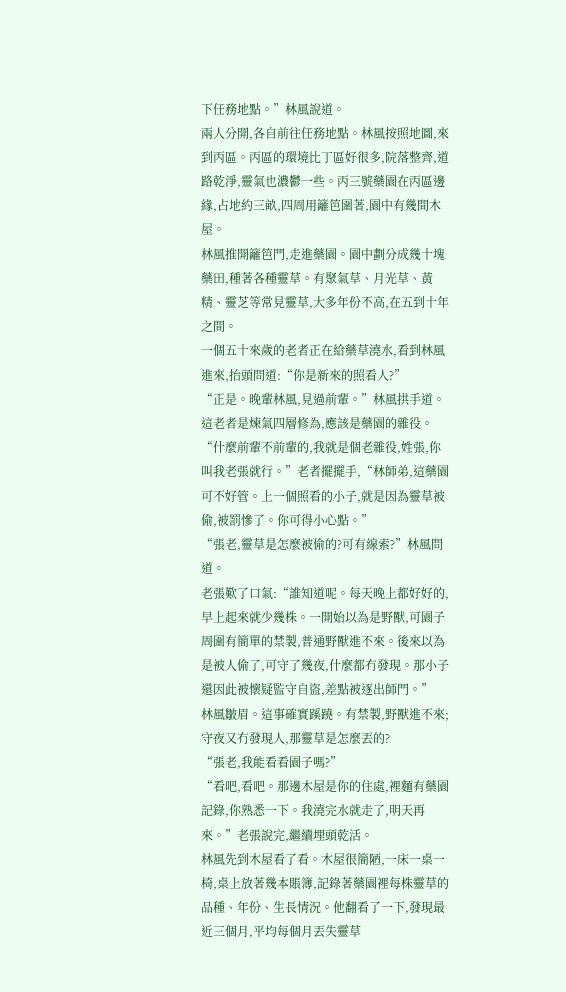下任務地點。”林風說道。
兩人分開,各自前往任務地點。林風按照地圖,來到丙區。丙區的環境比丁區好很多,院落整齊,道路乾淨,靈氣也濃鬱一些。丙三號藥園在丙區邊緣,占地約三畝,四周用籬笆圍著,園中有幾間木屋。
林風推開籬笆門,走進藥園。園中劃分成幾十塊藥田,種著各種靈草。有聚氣草、月光草、黃精、靈芝等常見靈草,大多年份不高,在五到十年之間。
一個五十來歲的老者正在給藥草澆水,看到林風進來,抬頭問道:“你是新來的照看人?”
“正是。晚輩林風,見過前輩。”林風拱手道。這老者是煉氣四層修為,應該是藥園的雜役。
“什麼前輩不前輩的,我就是個老雜役,姓張,你叫我老張就行。”老者擺擺手,“林師弟,這藥園可不好管。上一個照看的小子,就是因為靈草被偷,被罰慘了。你可得小心點。”
“張老,靈草是怎麼被偷的?可有線索?”林風問道。
老張歎了口氣:“誰知道呢。每天晚上都好好的,早上起來就少幾株。一開始以為是野獸,可園子周圍有簡單的禁製,普通野獸進不來。後來以為是被人偷了,可守了幾夜,什麼都冇發現。那小子還因此被懷疑監守自盜,差點被逐出師門。”
林風皺眉。這事確實蹊蹺。有禁製,野獸進不來;守夜又冇發現人,那靈草是怎麼丟的?
“張老,我能看看園子嗎?”
“看吧,看吧。那邊木屋是你的住處,裡麵有藥園記錄,你熟悉一下。我澆完水就走了,明天再來。”老張說完,繼續埋頭乾活。
林風先到木屋看了看。木屋很簡陋,一床一桌一椅,桌上放著幾本賬簿,記錄著藥園裡每株靈草的品種、年份、生長情況。他翻看了一下,發現最近三個月,平均每個月丟失靈草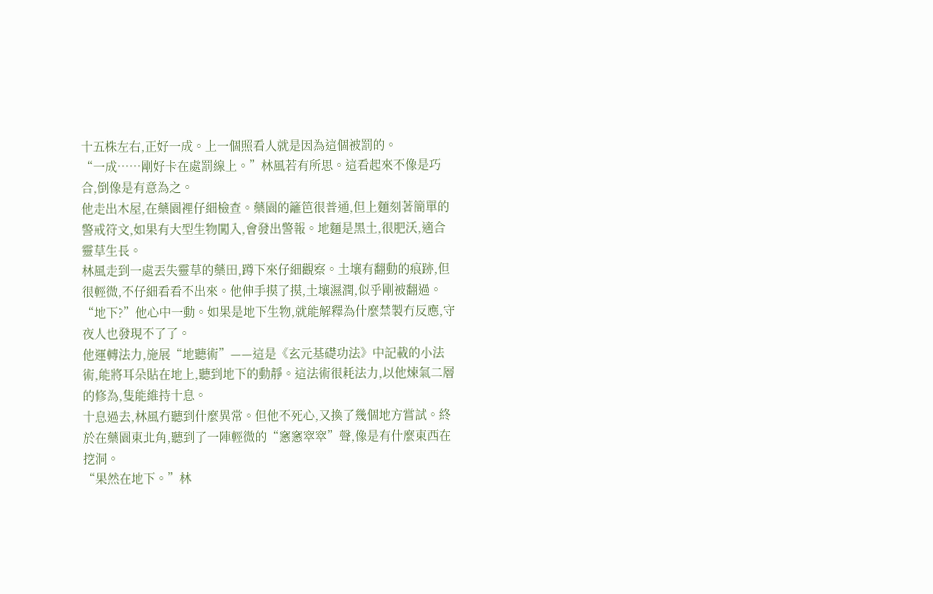十五株左右,正好一成。上一個照看人就是因為這個被罰的。
“一成……剛好卡在處罰線上。”林風若有所思。這看起來不像是巧合,倒像是有意為之。
他走出木屋,在藥園裡仔細檢查。藥園的籬笆很普通,但上麵刻著簡單的警戒符文,如果有大型生物闖入,會發出警報。地麵是黑土,很肥沃,適合靈草生長。
林風走到一處丟失靈草的藥田,蹲下來仔細觀察。土壤有翻動的痕跡,但很輕微,不仔細看看不出來。他伸手摸了摸,土壤濕潤,似乎剛被翻過。
“地下?”他心中一動。如果是地下生物,就能解釋為什麼禁製冇反應,守夜人也發現不了了。
他運轉法力,施展“地聽術”——這是《玄元基礎功法》中記載的小法術,能將耳朵貼在地上,聽到地下的動靜。這法術很耗法力,以他煉氣二層的修為,隻能維持十息。
十息過去,林風冇聽到什麼異常。但他不死心,又換了幾個地方嘗試。終於在藥園東北角,聽到了一陣輕微的“窸窸窣窣”聲,像是有什麼東西在挖洞。
“果然在地下。”林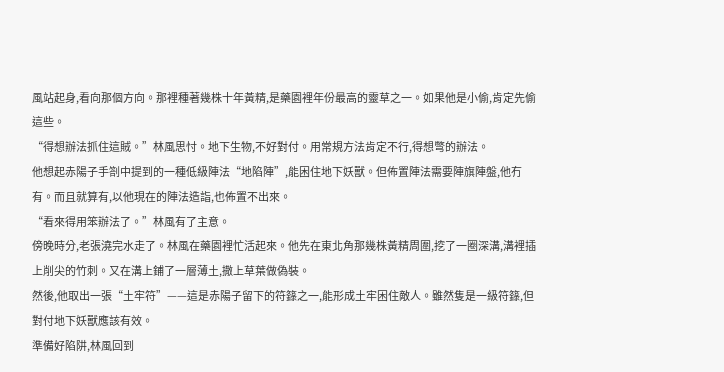風站起身,看向那個方向。那裡種著幾株十年黃精,是藥園裡年份最高的靈草之一。如果他是小偷,肯定先偷這些。
“得想辦法抓住這賊。”林風思忖。地下生物,不好對付。用常規方法肯定不行,得想彆的辦法。
他想起赤陽子手劄中提到的一種低級陣法“地陷陣”,能困住地下妖獸。但佈置陣法需要陣旗陣盤,他冇有。而且就算有,以他現在的陣法造詣,也佈置不出來。
“看來得用笨辦法了。”林風有了主意。
傍晚時分,老張澆完水走了。林風在藥園裡忙活起來。他先在東北角那幾株黃精周圍,挖了一圈深溝,溝裡插上削尖的竹刺。又在溝上鋪了一層薄土,撒上草葉做偽裝。
然後,他取出一張“土牢符”——這是赤陽子留下的符籙之一,能形成土牢困住敵人。雖然隻是一級符籙,但對付地下妖獸應該有效。
準備好陷阱,林風回到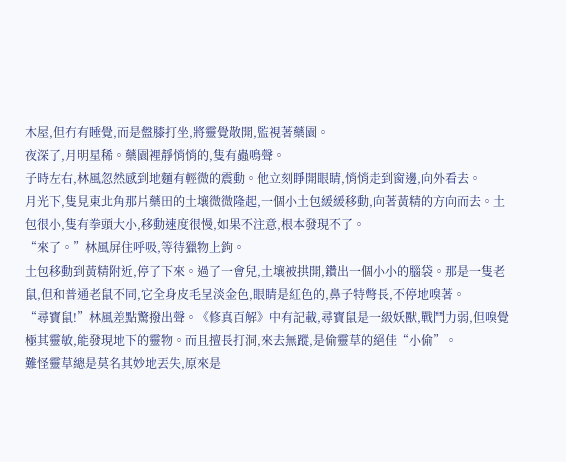木屋,但冇有睡覺,而是盤膝打坐,將靈覺散開,監視著藥園。
夜深了,月明星稀。藥園裡靜悄悄的,隻有蟲鳴聲。
子時左右,林風忽然感到地麵有輕微的震動。他立刻睜開眼睛,悄悄走到窗邊,向外看去。
月光下,隻見東北角那片藥田的土壤微微隆起,一個小土包緩緩移動,向著黃精的方向而去。土包很小,隻有拳頭大小,移動速度很慢,如果不注意,根本發現不了。
“來了。”林風屏住呼吸,等待獵物上鉤。
土包移動到黃精附近,停了下來。過了一會兒,土壤被拱開,鑽出一個小小的腦袋。那是一隻老鼠,但和普通老鼠不同,它全身皮毛呈淡金色,眼睛是紅色的,鼻子特彆長,不停地嗅著。
“尋寶鼠!”林風差點驚撥出聲。《修真百解》中有記載,尋寶鼠是一級妖獸,戰鬥力弱,但嗅覺極其靈敏,能發現地下的靈物。而且擅長打洞,來去無蹤,是偷靈草的絕佳“小偷”。
難怪靈草總是莫名其妙地丟失,原來是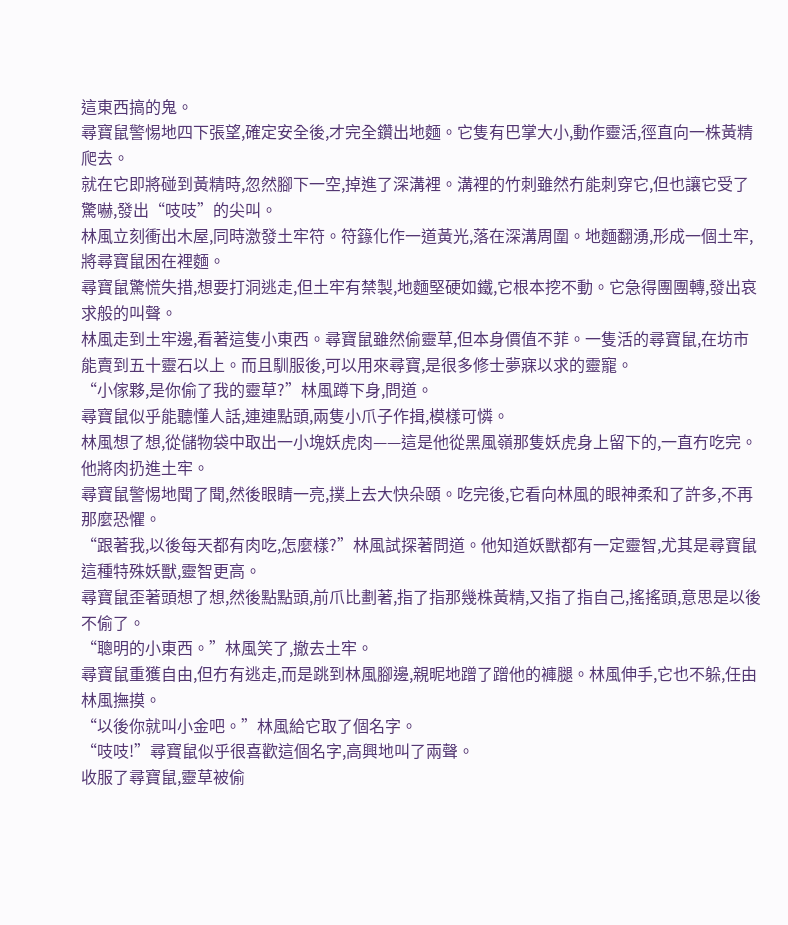這東西搞的鬼。
尋寶鼠警惕地四下張望,確定安全後,才完全鑽出地麵。它隻有巴掌大小,動作靈活,徑直向一株黃精爬去。
就在它即將碰到黃精時,忽然腳下一空,掉進了深溝裡。溝裡的竹刺雖然冇能刺穿它,但也讓它受了驚嚇,發出“吱吱”的尖叫。
林風立刻衝出木屋,同時激發土牢符。符籙化作一道黃光,落在深溝周圍。地麵翻湧,形成一個土牢,將尋寶鼠困在裡麵。
尋寶鼠驚慌失措,想要打洞逃走,但土牢有禁製,地麵堅硬如鐵,它根本挖不動。它急得團團轉,發出哀求般的叫聲。
林風走到土牢邊,看著這隻小東西。尋寶鼠雖然偷靈草,但本身價值不菲。一隻活的尋寶鼠,在坊市能賣到五十靈石以上。而且馴服後,可以用來尋寶,是很多修士夢寐以求的靈寵。
“小傢夥,是你偷了我的靈草?”林風蹲下身,問道。
尋寶鼠似乎能聽懂人話,連連點頭,兩隻小爪子作揖,模樣可憐。
林風想了想,從儲物袋中取出一小塊妖虎肉——這是他從黑風嶺那隻妖虎身上留下的,一直冇吃完。他將肉扔進土牢。
尋寶鼠警惕地聞了聞,然後眼睛一亮,撲上去大快朵頤。吃完後,它看向林風的眼神柔和了許多,不再那麼恐懼。
“跟著我,以後每天都有肉吃,怎麼樣?”林風試探著問道。他知道妖獸都有一定靈智,尤其是尋寶鼠這種特殊妖獸,靈智更高。
尋寶鼠歪著頭想了想,然後點點頭,前爪比劃著,指了指那幾株黃精,又指了指自己,搖搖頭,意思是以後不偷了。
“聰明的小東西。”林風笑了,撤去土牢。
尋寶鼠重獲自由,但冇有逃走,而是跳到林風腳邊,親昵地蹭了蹭他的褲腿。林風伸手,它也不躲,任由林風撫摸。
“以後你就叫小金吧。”林風給它取了個名字。
“吱吱!”尋寶鼠似乎很喜歡這個名字,高興地叫了兩聲。
收服了尋寶鼠,靈草被偷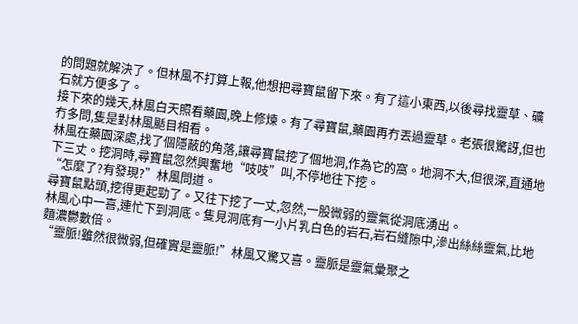的問題就解決了。但林風不打算上報,他想把尋寶鼠留下來。有了這小東西,以後尋找靈草、礦石就方便多了。
接下來的幾天,林風白天照看藥園,晚上修煉。有了尋寶鼠,藥園再冇丟過靈草。老張很驚訝,但也冇多問,隻是對林風颳目相看。
林風在藥園深處,找了個隱蔽的角落,讓尋寶鼠挖了個地洞,作為它的窩。地洞不大,但很深,直通地下三丈。挖洞時,尋寶鼠忽然興奮地“吱吱”叫,不停地往下挖。
“怎麼了?有發現?”林風問道。
尋寶鼠點頭,挖得更起勁了。又往下挖了一丈,忽然,一股微弱的靈氣從洞底湧出。
林風心中一喜,連忙下到洞底。隻見洞底有一小片乳白色的岩石,岩石縫隙中,滲出絲絲靈氣,比地麵濃鬱數倍。
“靈脈!雖然很微弱,但確實是靈脈!”林風又驚又喜。靈脈是靈氣彙聚之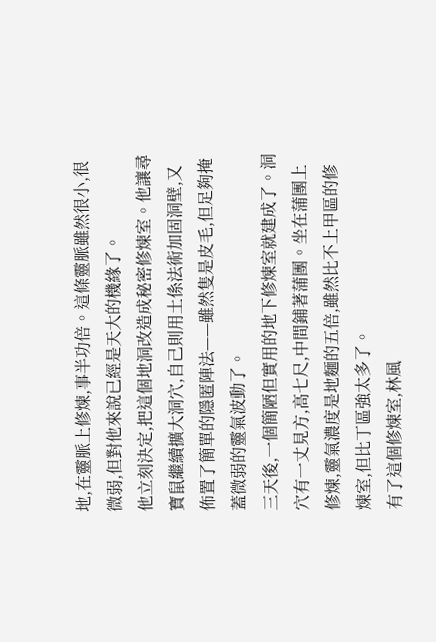地,在靈脈上修煉,事半功倍。這條靈脈雖然很小,很微弱,但對他來說已經是天大的機緣了。
他立刻決定,把這個地洞改造成秘密修煉室。他讓尋寶鼠繼續擴大洞穴,自己則用土係法術加固洞壁,又佈置了簡單的隱匿陣法——雖然隻是皮毛,但足夠掩蓋微弱的靈氣波動了。
三天後,一個簡陋但實用的地下修煉室就建成了。洞穴有一丈見方,高七尺,中間鋪著蒲團。坐在蒲團上修煉,靈氣濃度是地麵的五倍,雖然比不上甲區的修煉室,但比丁區強太多了。
有了這個修煉室,林風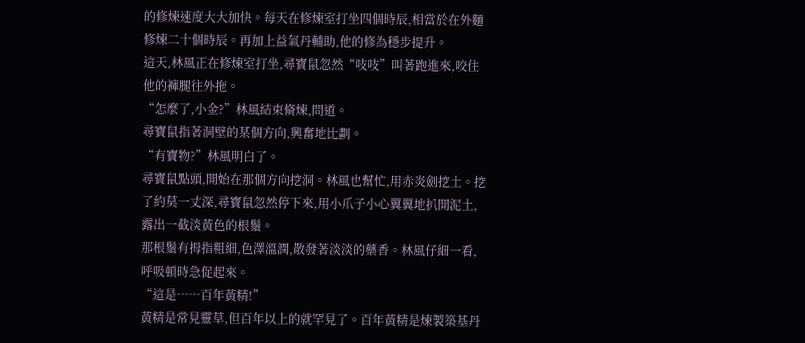的修煉速度大大加快。每天在修煉室打坐四個時辰,相當於在外麵修煉二十個時辰。再加上益氣丹輔助,他的修為穩步提升。
這天,林風正在修煉室打坐,尋寶鼠忽然“吱吱”叫著跑進來,咬住他的褲腿往外拖。
“怎麼了,小金?”林風結束脩煉,問道。
尋寶鼠指著洞壁的某個方向,興奮地比劃。
“有寶物?”林風明白了。
尋寶鼠點頭,開始在那個方向挖洞。林風也幫忙,用赤炎劍挖土。挖了約莫一丈深,尋寶鼠忽然停下來,用小爪子小心翼翼地扒開泥土,露出一截淡黃色的根鬚。
那根鬚有拇指粗細,色澤溫潤,散發著淡淡的藥香。林風仔細一看,呼吸頓時急促起來。
“這是……百年黃精!”
黃精是常見靈草,但百年以上的就罕見了。百年黃精是煉製築基丹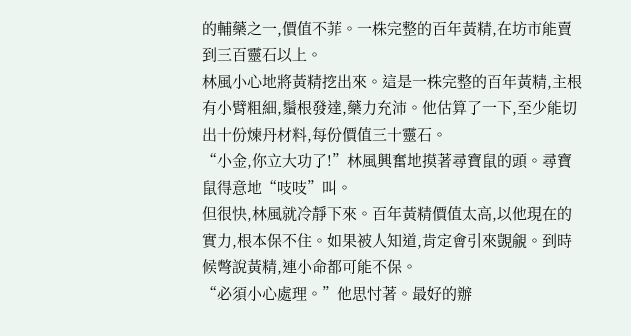的輔藥之一,價值不菲。一株完整的百年黃精,在坊市能賣到三百靈石以上。
林風小心地將黃精挖出來。這是一株完整的百年黃精,主根有小臂粗細,鬚根發達,藥力充沛。他估算了一下,至少能切出十份煉丹材料,每份價值三十靈石。
“小金,你立大功了!”林風興奮地摸著尋寶鼠的頭。尋寶鼠得意地“吱吱”叫。
但很快,林風就冷靜下來。百年黃精價值太高,以他現在的實力,根本保不住。如果被人知道,肯定會引來覬覦。到時候彆說黃精,連小命都可能不保。
“必須小心處理。”他思忖著。最好的辦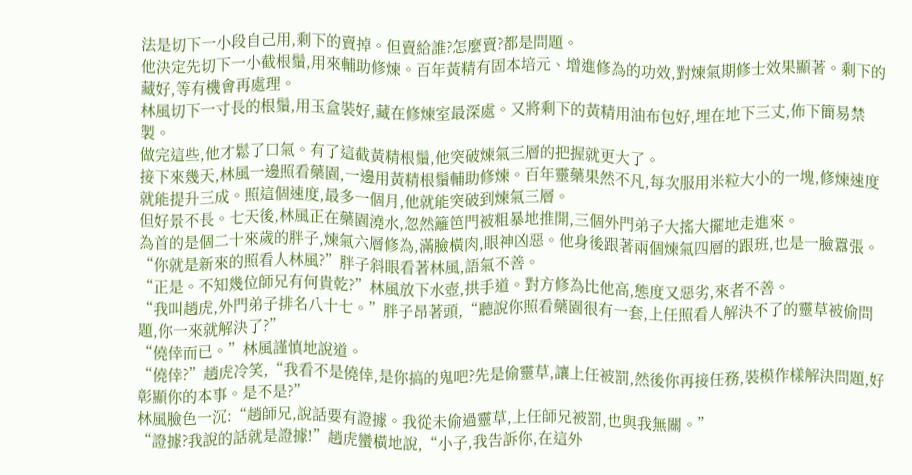法是切下一小段自己用,剩下的賣掉。但賣給誰?怎麼賣?都是問題。
他決定先切下一小截根鬚,用來輔助修煉。百年黃精有固本培元、增進修為的功效,對煉氣期修士效果顯著。剩下的藏好,等有機會再處理。
林風切下一寸長的根鬚,用玉盒裝好,藏在修煉室最深處。又將剩下的黃精用油布包好,埋在地下三丈,佈下簡易禁製。
做完這些,他才鬆了口氣。有了這截黃精根鬚,他突破煉氣三層的把握就更大了。
接下來幾天,林風一邊照看藥園,一邊用黃精根鬚輔助修煉。百年靈藥果然不凡,每次服用米粒大小的一塊,修煉速度就能提升三成。照這個速度,最多一個月,他就能突破到煉氣三層。
但好景不長。七天後,林風正在藥園澆水,忽然籬笆門被粗暴地推開,三個外門弟子大搖大擺地走進來。
為首的是個二十來歲的胖子,煉氣六層修為,滿臉橫肉,眼神凶惡。他身後跟著兩個煉氣四層的跟班,也是一臉囂張。
“你就是新來的照看人林風?”胖子斜眼看著林風,語氣不善。
“正是。不知幾位師兄有何貴乾?”林風放下水壺,拱手道。對方修為比他高,態度又惡劣,來者不善。
“我叫趙虎,外門弟子排名八十七。”胖子昂著頭,“聽說你照看藥園很有一套,上任照看人解決不了的靈草被偷問題,你一來就解決了?”
“僥倖而已。”林風謹慎地說道。
“僥倖?”趙虎冷笑,“我看不是僥倖,是你搞的鬼吧?先是偷靈草,讓上任被罰,然後你再接任務,裝模作樣解決問題,好彰顯你的本事。是不是?”
林風臉色一沉:“趙師兄,說話要有證據。我從未偷過靈草,上任師兄被罰,也與我無關。”
“證據?我說的話就是證據!”趙虎蠻橫地說,“小子,我告訴你,在這外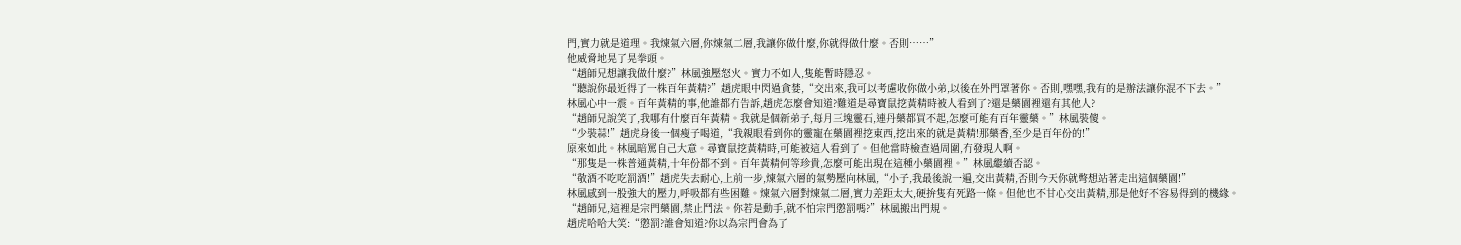門,實力就是道理。我煉氣六層,你煉氣二層,我讓你做什麼,你就得做什麼。否則……”
他威脅地晃了晃拳頭。
“趙師兄想讓我做什麼?”林風強壓怒火。實力不如人,隻能暫時隱忍。
“聽說你最近得了一株百年黃精?”趙虎眼中閃過貪婪,“交出來,我可以考慮收你做小弟,以後在外門罩著你。否則,嘿嘿,我有的是辦法讓你混不下去。”
林風心中一震。百年黃精的事,他誰都冇告訴,趙虎怎麼會知道?難道是尋寶鼠挖黃精時被人看到了?還是藥園裡還有其他人?
“趙師兄說笑了,我哪有什麼百年黃精。我就是個新弟子,每月三塊靈石,連丹藥都買不起,怎麼可能有百年靈藥。”林風裝傻。
“少裝蒜!”趙虎身後一個瘦子喝道,“我親眼看到你的靈寵在藥園裡挖東西,挖出來的就是黃精!那藥香,至少是百年份的!”
原來如此。林風暗罵自己大意。尋寶鼠挖黃精時,可能被這人看到了。但他當時檢查過周圍,冇發現人啊。
“那隻是一株普通黃精,十年份都不到。百年黃精何等珍貴,怎麼可能出現在這種小藥園裡。”林風繼續否認。
“敬酒不吃吃罰酒!”趙虎失去耐心,上前一步,煉氣六層的氣勢壓向林風,“小子,我最後說一遍,交出黃精,否則今天你就彆想站著走出這個藥園!”
林風感到一股強大的壓力,呼吸都有些困難。煉氣六層對煉氣二層,實力差距太大,硬拚隻有死路一條。但他也不甘心交出黃精,那是他好不容易得到的機緣。
“趙師兄,這裡是宗門藥園,禁止鬥法。你若是動手,就不怕宗門懲罰嗎?”林風搬出門規。
趙虎哈哈大笑:“懲罰?誰會知道?你以為宗門會為了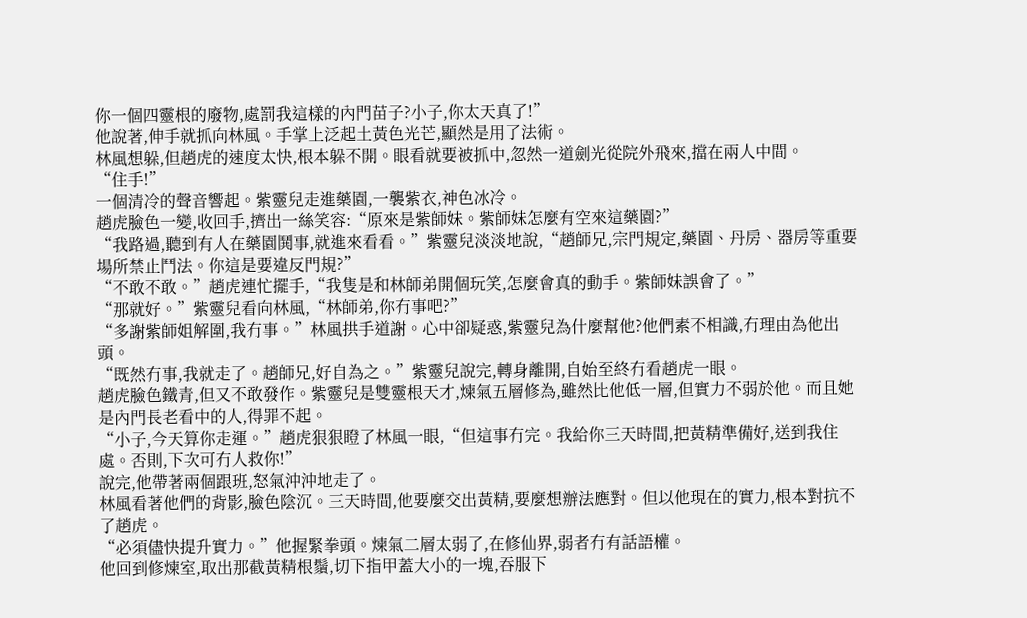你一個四靈根的廢物,處罰我這樣的內門苗子?小子,你太天真了!”
他說著,伸手就抓向林風。手掌上泛起土黃色光芒,顯然是用了法術。
林風想躲,但趙虎的速度太快,根本躲不開。眼看就要被抓中,忽然一道劍光從院外飛來,擋在兩人中間。
“住手!”
一個清冷的聲音響起。紫靈兒走進藥園,一襲紫衣,神色冰冷。
趙虎臉色一變,收回手,擠出一絲笑容:“原來是紫師妹。紫師妹怎麼有空來這藥園?”
“我路過,聽到有人在藥園鬨事,就進來看看。”紫靈兒淡淡地說,“趙師兄,宗門規定,藥園、丹房、器房等重要場所禁止鬥法。你這是要違反門規?”
“不敢不敢。”趙虎連忙擺手,“我隻是和林師弟開個玩笑,怎麼會真的動手。紫師妹誤會了。”
“那就好。”紫靈兒看向林風,“林師弟,你冇事吧?”
“多謝紫師姐解圍,我冇事。”林風拱手道謝。心中卻疑惑,紫靈兒為什麼幫他?他們素不相識,冇理由為他出頭。
“既然冇事,我就走了。趙師兄,好自為之。”紫靈兒說完,轉身離開,自始至終冇看趙虎一眼。
趙虎臉色鐵青,但又不敢發作。紫靈兒是雙靈根天才,煉氣五層修為,雖然比他低一層,但實力不弱於他。而且她是內門長老看中的人,得罪不起。
“小子,今天算你走運。”趙虎狠狠瞪了林風一眼,“但這事冇完。我給你三天時間,把黃精準備好,送到我住處。否則,下次可冇人救你!”
說完,他帶著兩個跟班,怒氣沖沖地走了。
林風看著他們的背影,臉色陰沉。三天時間,他要麼交出黃精,要麼想辦法應對。但以他現在的實力,根本對抗不了趙虎。
“必須儘快提升實力。”他握緊拳頭。煉氣二層太弱了,在修仙界,弱者冇有話語權。
他回到修煉室,取出那截黃精根鬚,切下指甲蓋大小的一塊,吞服下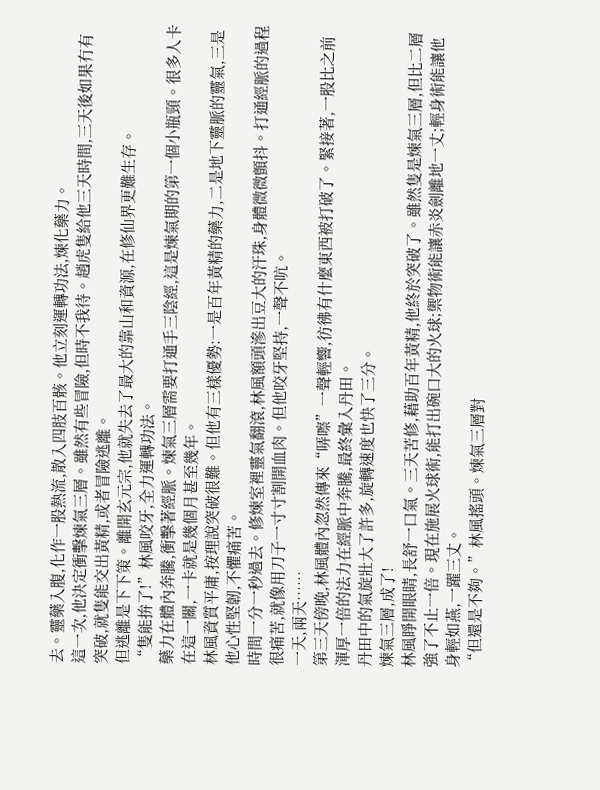去。靈藥入腹,化作一股熱流,散入四肢百骸。他立刻運轉功法,煉化藥力。
這一次,他決定衝擊煉氣三層。雖然有些冒險,但時不我待。趙虎隻給他三天時間,三天後如果冇有突破,就隻能交出黃精,或者冒險逃離。
但逃離是下下策。離開玄元宗,他就失去了最大的靠山和資源,在修仙界更難生存。
“隻能拚了!”林風咬牙,全力運轉功法。
藥力在體內奔騰,衝擊著經脈。煉氣三層需要打通手三陰經,這是煉氣期的第一個小瓶頸。很多人卡在這一關,一卡就是幾個月甚至幾年。
林風資質平庸,按理說突破很難。但他有三樣優勢:一是百年黃精的藥力,二是地下靈脈的靈氣,三是他心性堅韌,不懼痛苦。
時間一分一秒過去。修煉室裡靈氣翻滾,林風額頭滲出豆大的汗珠,身體微微顫抖。打通經脈的過程很痛苦,就像用刀子一寸寸割開血肉。但他咬牙堅持,一聲不吭。
一天,兩天……
第三天傍晚,林風體內忽然傳來“哢嚓”一聲輕響,彷彿有什麼東西被打破了。緊接著,一股比之前渾厚一倍的法力在經脈中奔騰,最終彙入丹田。
丹田中的氣旋壯大了許多,旋轉速度也快了三分。
煉氣三層,成了!
林風睜開眼睛,長舒一口氣。三天苦修,藉助百年黃精,他終於突破了。雖然隻是煉氣三層,但比二層強了不止一倍。現在施展火球術,能打出碗口大的火球;禦物術能讓赤炎劍離地一丈;輕身術能讓他身輕如燕,一躍三丈。
“但還是不夠。”林風搖頭。煉氣三層對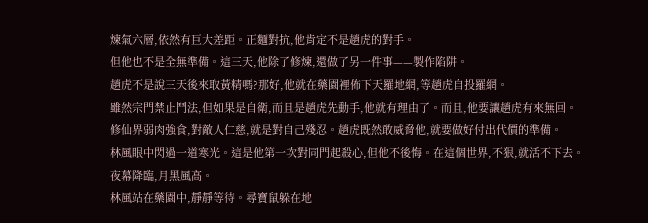煉氣六層,依然有巨大差距。正麵對抗,他肯定不是趙虎的對手。
但他也不是全無準備。這三天,他除了修煉,還做了另一件事——製作陷阱。
趙虎不是說三天後來取黃精嗎?那好,他就在藥園裡佈下天羅地網,等趙虎自投羅網。
雖然宗門禁止鬥法,但如果是自衛,而且是趙虎先動手,他就有理由了。而且,他要讓趙虎有來無回。
修仙界弱肉強食,對敵人仁慈,就是對自己殘忍。趙虎既然敢威脅他,就要做好付出代價的準備。
林風眼中閃過一道寒光。這是他第一次對同門起殺心,但他不後悔。在這個世界,不狠,就活不下去。
夜幕降臨,月黑風高。
林風站在藥園中,靜靜等待。尋寶鼠躲在地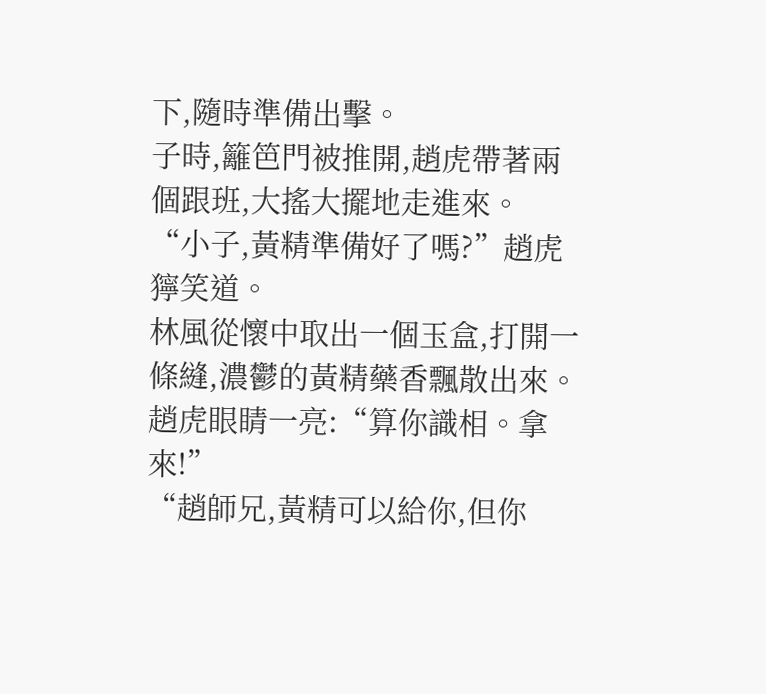下,隨時準備出擊。
子時,籬笆門被推開,趙虎帶著兩個跟班,大搖大擺地走進來。
“小子,黃精準備好了嗎?”趙虎獰笑道。
林風從懷中取出一個玉盒,打開一條縫,濃鬱的黃精藥香飄散出來。
趙虎眼睛一亮:“算你識相。拿來!”
“趙師兄,黃精可以給你,但你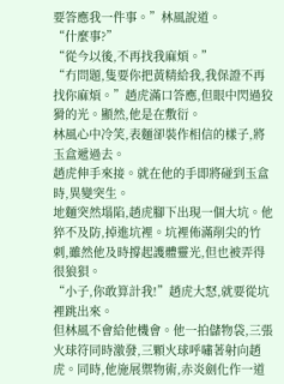要答應我一件事。”林風說道。
“什麼事?”
“從今以後,不再找我麻煩。”
“冇問題,隻要你把黃精給我,我保證不再找你麻煩。”趙虎滿口答應,但眼中閃過狡猾的光。顯然,他是在敷衍。
林風心中冷笑,表麵卻裝作相信的樣子,將玉盒遞過去。
趙虎伸手來接。就在他的手即將碰到玉盒時,異變突生。
地麵突然塌陷,趙虎腳下出現一個大坑。他猝不及防,掉進坑裡。坑裡佈滿削尖的竹刺,雖然他及時撐起護體靈光,但也被弄得很狼狽。
“小子,你敢算計我!”趙虎大怒,就要從坑裡跳出來。
但林風不會給他機會。他一拍儲物袋,三張火球符同時激發,三顆火球呼嘯著射向趙虎。同時,他施展禦物術,赤炎劍化作一道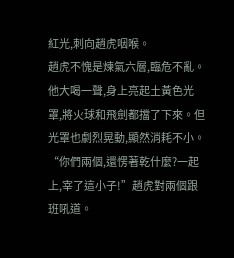紅光,刺向趙虎咽喉。
趙虎不愧是煉氣六層,臨危不亂。他大喝一聲,身上亮起土黃色光罩,將火球和飛劍都擋了下來。但光罩也劇烈晃動,顯然消耗不小。
“你們兩個,還愣著乾什麼?一起上,宰了這小子!”趙虎對兩個跟班吼道。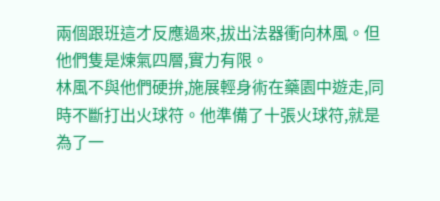兩個跟班這才反應過來,拔出法器衝向林風。但他們隻是煉氣四層,實力有限。
林風不與他們硬拚,施展輕身術在藥園中遊走,同時不斷打出火球符。他準備了十張火球符,就是為了一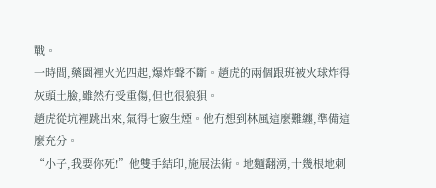戰。
一時間,藥園裡火光四起,爆炸聲不斷。趙虎的兩個跟班被火球炸得灰頭土臉,雖然冇受重傷,但也很狼狽。
趙虎從坑裡跳出來,氣得七竅生煙。他冇想到林風這麼難纏,準備這麼充分。
“小子,我要你死!”他雙手結印,施展法術。地麵翻湧,十幾根地刺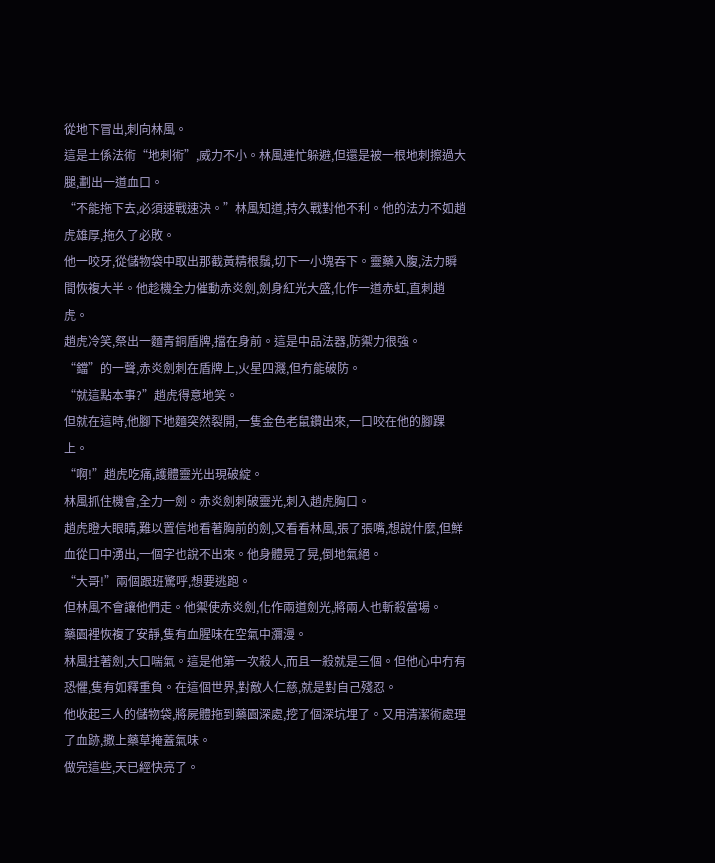從地下冒出,刺向林風。
這是土係法術“地刺術”,威力不小。林風連忙躲避,但還是被一根地刺擦過大腿,劃出一道血口。
“不能拖下去,必須速戰速決。”林風知道,持久戰對他不利。他的法力不如趙虎雄厚,拖久了必敗。
他一咬牙,從儲物袋中取出那截黃精根鬚,切下一小塊吞下。靈藥入腹,法力瞬間恢複大半。他趁機全力催動赤炎劍,劍身紅光大盛,化作一道赤虹,直刺趙虎。
趙虎冷笑,祭出一麵青銅盾牌,擋在身前。這是中品法器,防禦力很強。
“鐺”的一聲,赤炎劍刺在盾牌上,火星四濺,但冇能破防。
“就這點本事?”趙虎得意地笑。
但就在這時,他腳下地麵突然裂開,一隻金色老鼠鑽出來,一口咬在他的腳踝上。
“啊!”趙虎吃痛,護體靈光出現破綻。
林風抓住機會,全力一劍。赤炎劍刺破靈光,刺入趙虎胸口。
趙虎瞪大眼睛,難以置信地看著胸前的劍,又看看林風,張了張嘴,想說什麼,但鮮血從口中湧出,一個字也說不出來。他身體晃了晃,倒地氣絕。
“大哥!”兩個跟班驚呼,想要逃跑。
但林風不會讓他們走。他禦使赤炎劍,化作兩道劍光,將兩人也斬殺當場。
藥園裡恢複了安靜,隻有血腥味在空氣中瀰漫。
林風拄著劍,大口喘氣。這是他第一次殺人,而且一殺就是三個。但他心中冇有恐懼,隻有如釋重負。在這個世界,對敵人仁慈,就是對自己殘忍。
他收起三人的儲物袋,將屍體拖到藥園深處,挖了個深坑埋了。又用清潔術處理了血跡,撒上藥草掩蓋氣味。
做完這些,天已經快亮了。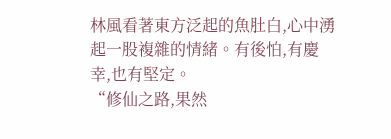林風看著東方泛起的魚肚白,心中湧起一股複雜的情緒。有後怕,有慶幸,也有堅定。
“修仙之路,果然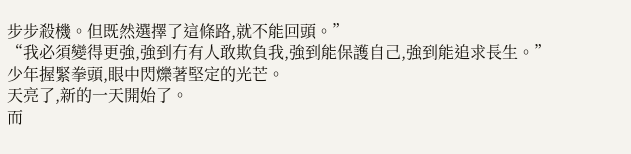步步殺機。但既然選擇了這條路,就不能回頭。”
“我必須變得更強,強到冇有人敢欺負我,強到能保護自己,強到能追求長生。”
少年握緊拳頭,眼中閃爍著堅定的光芒。
天亮了,新的一天開始了。
而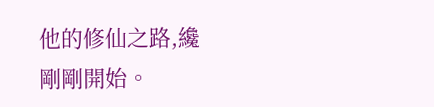他的修仙之路,纔剛剛開始。